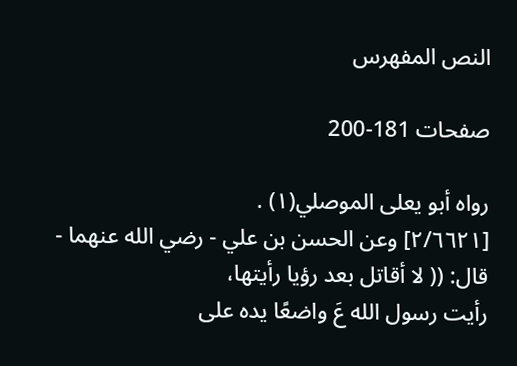النص المفهرس

صفحات 181-200

رواه أبو يعلى الموصلي(١) .
[٢/٦٦٢١] وعن الحسن بن علي - رضي الله عنهما - قال: (( لا أقاتل بعد رؤيا رأيتها،
رأيت رسول الله عَ واضعًا يده على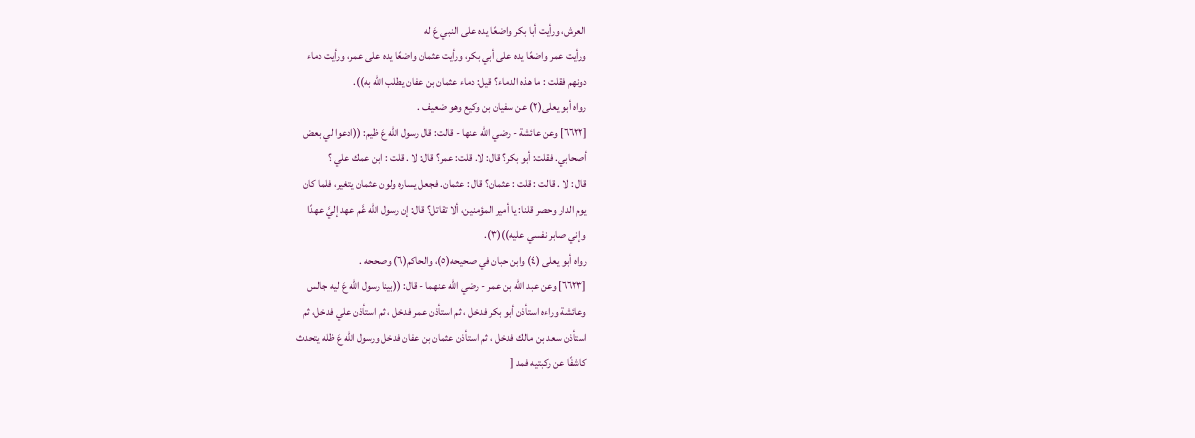العرش، ورأيت أبا بكر واضعًا يده على النبي عَ له
ورأيت عمر واضعًا يده على أبي بكر، ورأيت عثمان واضعًا يده على عمر، ورأيت دماء
دونهم فقلت : ما هذه الدماء؟ قيل: دماء عثمان بن عفان يطلب الله به)).
رواه أبو يعلى(٢) عن سفيان بن وكيع وهو ضعيف .
[٦٦٢٢] وعن عائشة - رضي الله عنها - قالت: قال رسول الله عَ ظيم: ((ادعوا لي بعض
أصحابي. فقلت: أبو بكر؟ قال: لا. قلت: عمر؟ قال: لا . قلت : ابن عمك علي ؟
قال : لا . قالت : قلت : عثمان؟ قال : عثمان. فجعل يساره ولون عثمان يتغير، فلما كان
يوم الدار وحصر قلنا: يا أمير المؤمنين، ألا تقاتل؟ قال: إن رسول الله عَّم عهد إليَّ عهدًا
وإني صابر نفسي عليه))(٣).
رواه أبو يعلى (٤) وابن حبان في صحيحه(٥)، والحاكم(٦) وصححه .
[٦٦٢٣] وعن عبد الله بن عمر - رضي الله عنهما - قال: ((بينا رسول الله عَ ليه جالس
وعائشة وراءه استأذن أبو بكر فدخل ، ثم استأذن عمر فدخل ، ثم استأذن علي فدخل، ثم
استأذن سعد بن مالك فدخل ، ثم استأذن عثمان بن عفان فدخل ورسول الله عَ ظله يتحدث
كاشفًا عن ركبتيه فمد [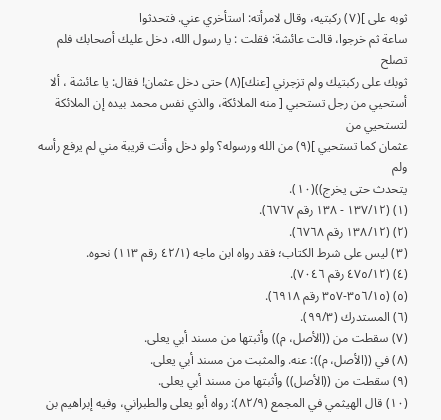ثوبه على ](٧) ركبتيه، وقال لامرأته: استأخري عني. فتحدثوا
ساعة ثم خرجوا، قالت عائشة: فقلت : يا رسول الله، دخل عليك أصحابك فلم تصلح
ثوبك على ركبتيك ولم تزجرني [عنك](٨) حتى دخل عثمان! فقال: يا عائشة ، ألا
أستحيي من رجل تستحبي [ منه الملائكة، والذي نفس محمد بيده إن الملائكة لتستحيي من
عثمان كما تستحيي ](٩) من الله ورسوله؟ ولو دخل وأنت قريبة مني لم يرفع رأسه ولم
يتحدث حتى يخرج))(١٠).
(١) (١٣٧/١٢ - ١٣٨ رقم ٦٧٦٧).
(٢) (١٣٨/١٢ رقم ٦٧٦٨).
(٣) ليس على شرط الكتاب؛ فقد رواه ابن ماجه (٤٢/١ رقم ١١٣) نحوه.
(٤) (٤٧٥/١٢ رقم ٧٠٤٦).
(٥) (٣٥٦/١٥-٣٥٧ رقم ٦٩١٨).
(٦) المستدرك (٩٩/٣).
(٧) سقطت من ((الأصل، م)) وأثبتها من مسند أبي يعلى.
(٨) في ((الأصل، م)): عنه. والمثبت من مسند أبي يعلى.
(٩) سقطت من ((الأصل)) وأثبتها من مسند أبي يعلى.
(١٠) قال الهيثمي في المجمع (٨٢/٩): رواه أبو يعلى والطبراني، وفيه إبراهيم بن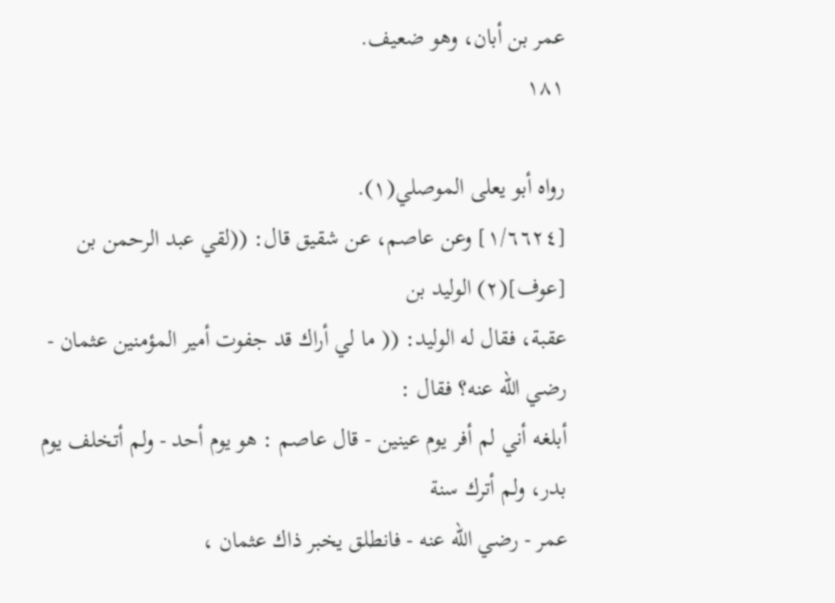عمر بن أبان، وهو ضعيف.
١٨١

رواه أبو يعلى الموصلي(١).
[١/٦٦٢٤] وعن عاصم، عن شقيق قال: ((لقي عبد الرحمن بن [عوف](٢) الوليد بن
عقبة، فقال له الوليد: (( ما لي أراك قد جفوت أمير المؤمنين عثمان - رضي الله عنه؟ فقال :
أبلغه أني لم أفر يوم عينين - قال عاصم : هو يوم أحد - ولم أتخلف يوم بدر، ولم أترك سنة
عمر - رضي الله عنه - فانطلق يخبر ذاك عثمان ،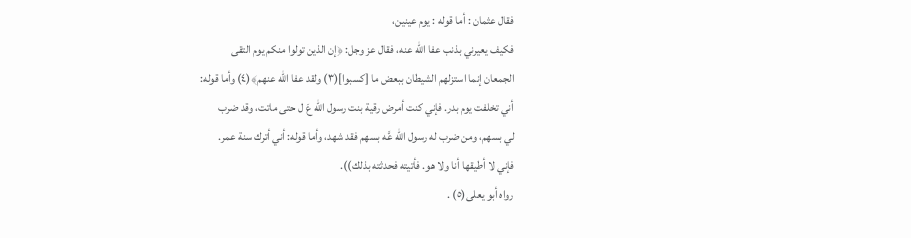فقال عثمان : أما قوله : يوم عينين،
فكيف يعيرني بذنب عفا الله عنه، فقال عز وجل: ﴿إن الذين تولوا منكم يوم التقى
الجمعان إنما استزلهم الشيطان ببعض ما [كسبوا](٣) ولقد عفا الله عنهم﴾(٤) وأما قوله:
أني تخلفت يوم بدر. فإني كنت أمرض رقية بنت رسول الله عَ ل حتى ماتت، وقد ضرب
لي بسهم، ومن ضرب له رسول الله عَّه بسهم فقد شهد، وأما قوله: أني أترك سنة عمر.
فإني لا أطيقها أنا ولا هو. فأتيته فحدثته بذلك)).
رواه أبو يعلى(٥) .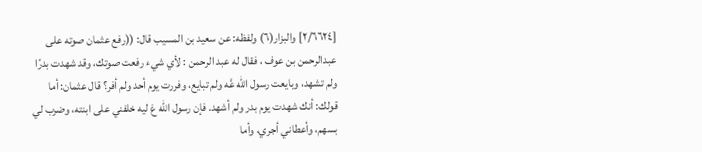[٢/٦٦٢٤] والبزار(٦) ولفظه: عن سعيد بن المسيب قال: ((رفع عثمان صوته على
عبدالرحمن بن عوف ، فقال له عبد الرحمن : لأي شيء رفعت صوتك، وقد شهدت بدرًا
ولم تشهد، وبايعت رسول الله عَّه ولم تبايع، وفررت يوم أحد ولم أفر؟ قال عثمان: أما
قولك: أنك شهدت يوم بدر ولم أشهد. فإن رسول الله عَ ليه خلفني على ابنته، وضرب لي
بسهم، وأعطاني أجري، وأما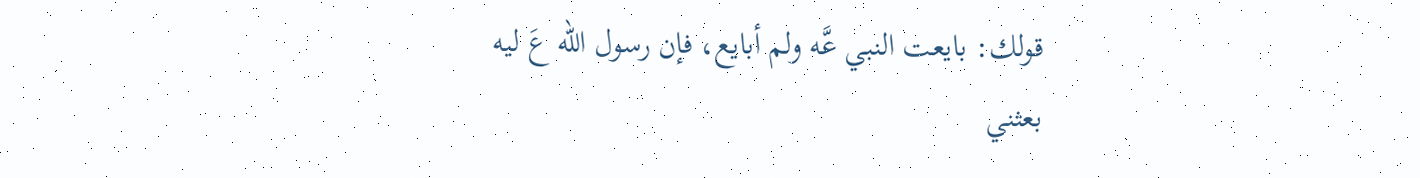قولك: بايعت النبي عَّه ولم أبايع، فإن رسول الله عَ ليه
بعثني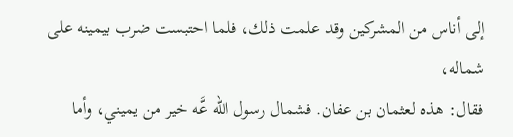إلى أناس من المشركين وقد علمت ذلك، فلما احتبست ضرب بيمينه على شماله،
فقال: هذه لعثمان بن عفان. فشمال رسول الله عَّه خير من يميني، وأما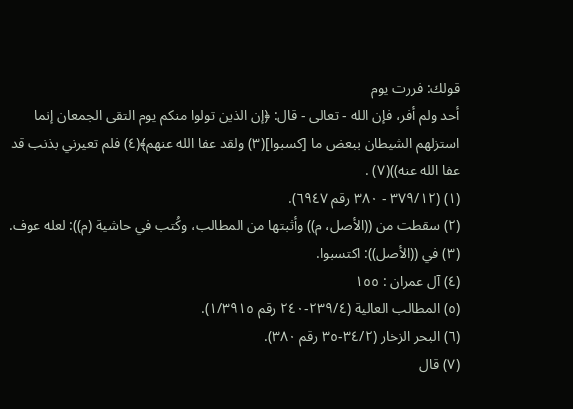قولك: فررت يوم
أحد ولم أفر، فإن الله - تعالى - قال: ﴿إن الذين تولوا منكم يوم التقى الجمعان إنما
استزلهم الشيطان ببعض ما [كسبوا](٣) ولقد عفا الله عنهم﴾(٤) فلم تعيرني بذنب قد
عفا الله عنه))(٧) .
(١) (٣٧٩/١٢ - ٣٨٠ رقم ٦٩٤٧).
(٢) سقطت من ((الأصل، م)) وأثبتها من المطالب، وكُتب في حاشية (م)): لعله عوف.
(٣) في ((الأصل)): اكتسبوا.
(٤) آل عمران : ١٥٥
(٥) المطالب العالية (٢٣٩/٤-٢٤٠ رقم ١/٣٩١٥).
(٦) البحر الزخار (٣٤/٢-٣٥ رقم ٣٨٠).
(٧) قال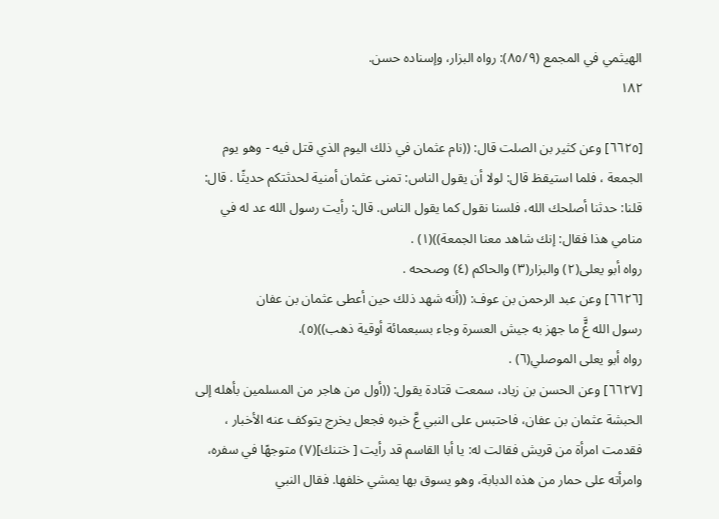الهيثمي في المجمع (٨٥/٩): رواه البزار، وإسناده حسن.
١٨٢

[٦٦٢٥] وعن كثير بن الصلت قال: ((نام عثمان في ذلك اليوم الذي قتل فيه - وهو يوم
الجمعة ، فلما استيقظ قال: لولا أن يقول الناس: تمنى عثمان أمنية لحدثتكم حديثًا . قال:
قلنا: حدثنا أصلحك الله، فلسنا نقول كما يقول الناس. قال: رأيت رسول الله عد له في
منامي هذا فقال: إنك شاهد معنا الجمعة))(١) .
رواه أبو يعلى(٢) والبزار(٣) والحاكم (٤) وصححه .
[٦٦٢٦] وعن عبد الرحمن بن عوف: ((أنه شهد ذلك حين أعطى عثمان بن عفان
رسول الله عٍَّ ما جهز به جيش العسرة وجاء بسبعمائة أوقية ذهب))(٥).
رواه أبو يعلى الموصلي(٦) .
[٦٦٢٧] وعن الحسن بن زياد، سمعت قتادة يقول: ((أول من هاجر من المسلمين بأهله إلى
الحبشة عثمان بن عفان، فاحتبس على النبي عَّ خبره فجعل يخرج يتوكف عنه الأخبار ،
فقدمت امرأة من قريش فقالت له: يا أبا القاسم قد رأيت [ ختنك](٧) متوجهًا في سفره،
وامرأته على حمار من هذه الدبابة، وهو يسوق بها يمشي خلفها. فقال النبي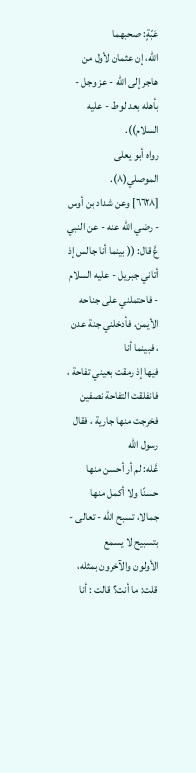عَبّةٍ: صحبهما
الله، إن عثمان لأول من هاجر إلى الله - عز وجل - بأهله بعد لوط - عليه السلام)).
رواه أبو يعلى الموصلي(٨).
[٦٦٢٨] وعن شداد بن أوس - رضي الله عنه - عن النبي عَّ قال: (( بينما أنا جالس إذ
أتاني جبريل - عليه السلام - فاحتملني على جناحه الأيمن، فأدخلني جنة عدن ، فبينما أنا
فيها إذ رمقت بعيني تفاحة ، فانفلقت التفاحة نصفين فخرجت منها جارية ، فقال رسول الله
عَّله: لم أر أحسن منها حسنًا ولا أكمل منها جمالا، تسبح الله - تعالى - بتسبيح لا يسمع
الأولون والآخرون بمثله، قلت: ما أنت؟ قالت : أنا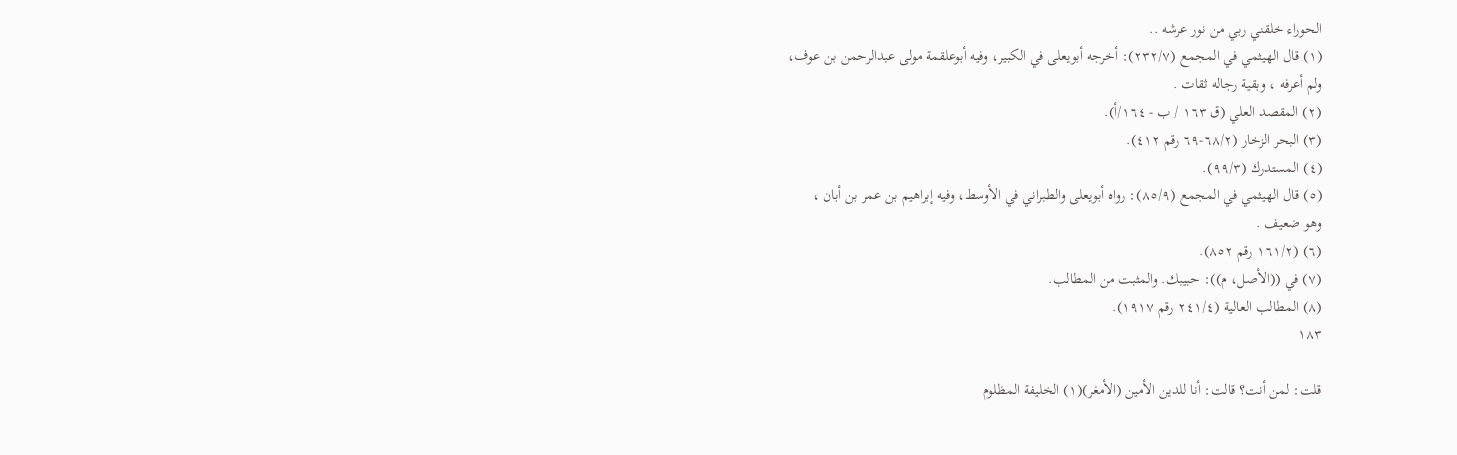الحوراء خلقني ربي من نور عرشه ..
(١) قال الهيثمي في المجمع (٢٣٢/٧): أخرجه أبويعلى في الكبير، وفيه أبوعلقمة مولى عبدالرحمن بن عوف،
ولم أعرفه ، وبقية رجاله ثقات .
(٢) المقصد العلي (ق ١٦٣ / ب - ١٦٤/أ).
(٣) البحر الزخار (٦٨/٢-٦٩ رقم ٤١٢).
(٤) المستدرك (٩٩/٣).
(٥) قال الهيثمي في المجمع (٨٥/٩): رواه أبويعلى والطبراني في الأوسط، وفيه إبراهيم بن عمر بن أبان ،
وهو ضعيف .
(٦) (١٦١/٢ رقم ٨٥٢).
(٧) في ((الأصل، م)): حبيبك. والمثبت من المطالب.
(٨) المطالب العالية (٢٤١/٤ رقم ١٩١٧).
١٨٣

قلت: لمن أنت؟ قالت: أنا للدين الأمين (الأمغر)(١) الخليفة المظلوم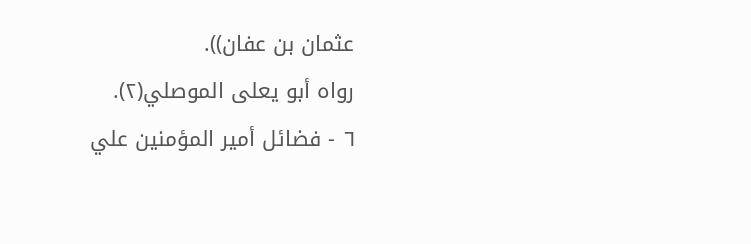عثمان بن عفان)).
رواه أبو يعلى الموصلي(٢).
٦ - فضائل أمير المؤمنين علي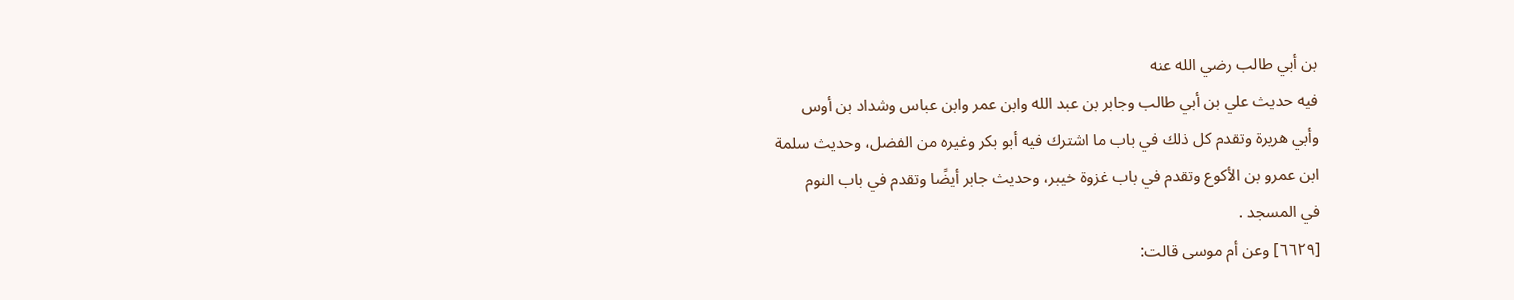بن أبي طالب رضي الله عنه
فيه حديث علي بن أبي طالب وجابر بن عبد الله وابن عمر وابن عباس وشداد بن أوس
وأبي هريرة وتقدم كل ذلك في باب ما اشترك فيه أبو بكر وغيره من الفضل، وحديث سلمة
ابن عمرو بن الأكوع وتقدم في باب غزوة خيبر، وحديث جابر أيضًا وتقدم في باب النوم
في المسجد .
[٦٦٢٩] وعن أم موسى قالت: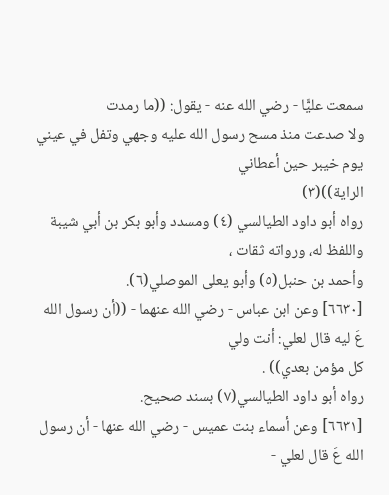سمعت عليًّا - رضي الله عنه - يقول: ((ما رمدت
ولا صدعت منذ مسح رسول الله عليه وجهي وتفل في عيني يوم خيبر حين أعطاني
الراية))(٣)
رواه أبو داود الطيالسي (٤) ومسدد وأبو بكر بن أبي شيبة واللفظ له، ورواته ثقات ،
وأحمد بن حنبل(٥) وأبو يعلى الموصلي(٦).
[٦٦٣٠] وعن ابن عباس - رضي الله عنهما - ((أن رسول الله عَ ليه قال لعلي: أنت ولي
كل مؤمن بعدي)) .
رواه أبو داود الطيالسي(٧) بسند صحيح.
[٦٦٣١] وعن أسماء بنت عميس - رضي الله عنها - أن رسول الله عَ قال لعلي -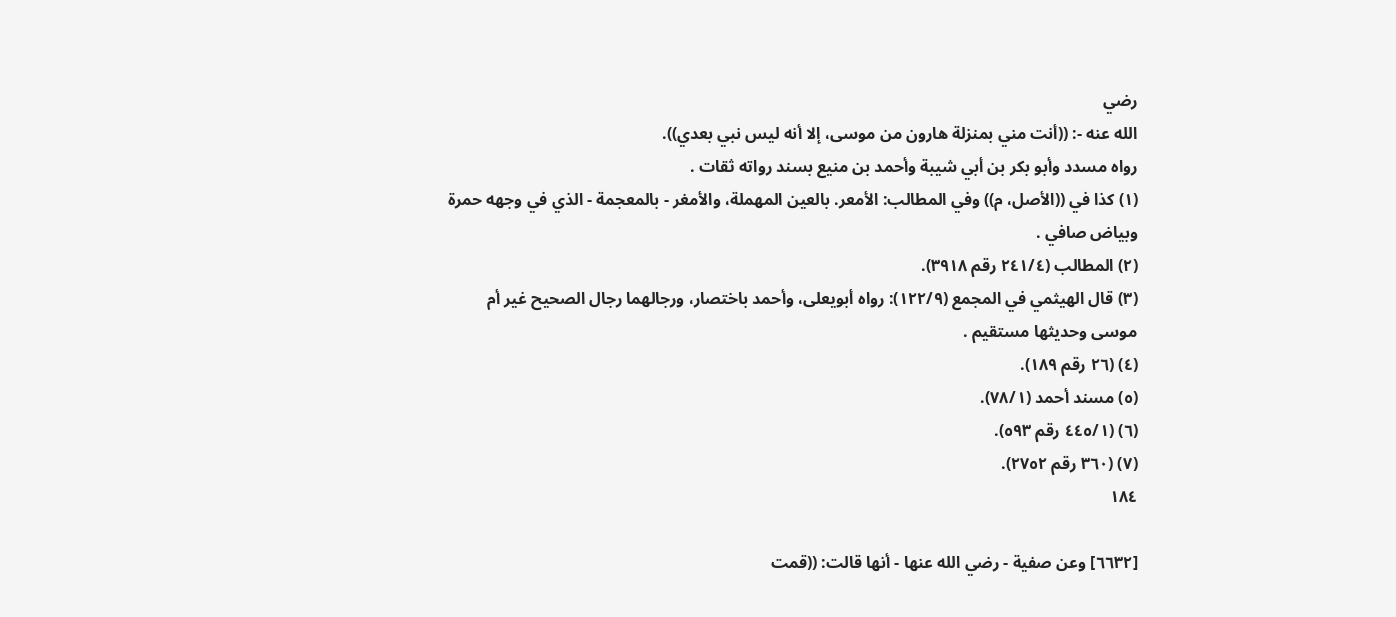رضي
الله عنه -: ((أنت مني بمنزلة هارون من موسى، إلا أنه ليس نبي بعدي)).
رواه مسدد وأبو بكر بن أبي شيبة وأحمد بن منيع بسند رواته ثقات .
(١) كذا في ((الأصل، م)) وفي المطالب: الأمعر. بالعين المهملة، والأمغر - بالمعجمة - الذي في وجهه حمرة
وبياض صافي .
(٢) المطالب (٢٤١/٤ رقم ٣٩١٨).
(٣) قال الهيثمي في المجمع (١٢٢/٩): رواه أبويعلى، وأحمد باختصار، ورجالهما رجال الصحيح غير أم
موسى وحديثها مستقيم .
(٤) (٢٦ رقم ١٨٩).
(٥) مسند أحمد (٧٨/١).
(٦) (٤٤٥/١ رقم ٥٩٣).
(٧) (٣٦٠ رقم ٢٧٥٢).
١٨٤

[٦٦٣٢] وعن صفية - رضي الله عنها - أنها قالت: ((قمت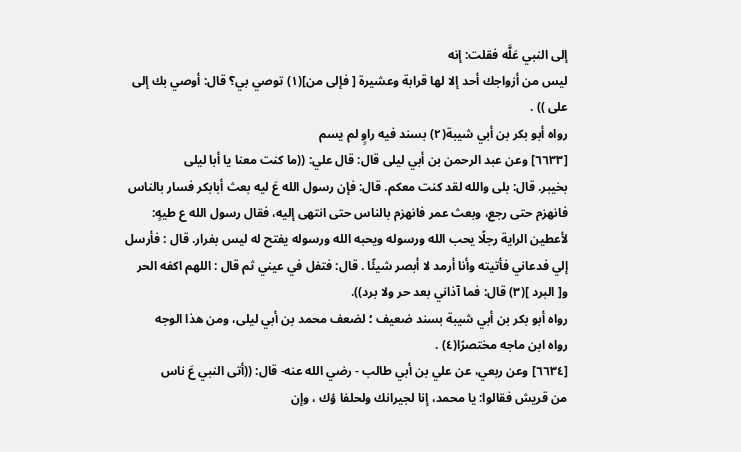إلى النبي عَلَّه فقلت: إنه
ليس من أزواجك أحد إلا لها قرابة وعشيرة [ فإلى من](١) توصي بي؟ قال: أوصي بك إلى
على )) .
رواه أبو بكر بن أبي شيبة(٢) بسند فيه راوٍ لم يسم
[٦٦٣٣] وعن عبد الرحمن بن أبي ليلى قال: قال علي: ((ما كنت معنا يا أبا ليلى
بخيبر. قال: بلى والله لقد كنت معكم. قال: فإن رسول الله عَ ليه بعث أبابكر فسار بالناس
فانهزم حتى رجع، وبعث عمر فانهزم بالناس حتى انتهى إليه، فقال رسول الله ع طيهٍ:
لأعطين الراية رجلًا يحب الله ورسوله ويحبه الله ورسوله يفتح له ليس بفرار. قال : فأرسل
إلي فدعاني فأتيته وأنا أرمد لا أبصر شيئًا . قال: فتفل في عيني ثم قال : اللهم اكفه الحر
و[ البرد ](٣) قال: فما آذاني بعد حر ولا برد)).
رواه أبو بكر بن أبي شيبة بسند ضعيف ؛ لضعف محمد بن أبي ليلى، ومن هذا الوجه
رواه ابن ماجه مختصرًا(٤) .
[٦٦٣٤] وعن ربعي، عن علي بن أبي طالب - رضي الله عنه- قال: ((أتى النبي عَ ناس
من قريش فقالوا: يا محمد، إنا لجيرانك ولحلفا ؤك ، وإن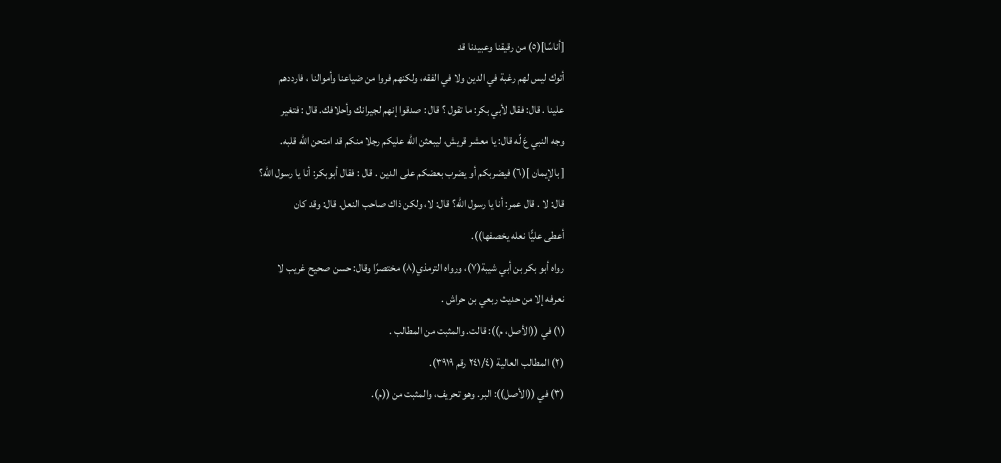[أناسًا](٥) من رقيقنا وعبيدنا قد
أتوك ليس لهم رغبة في الدين ولا في الفقه، ولكنهم فروا من ضياعنا وأموالنا ، فارددهم
علينا . قال: فقال لأبي بكر: ما تقول ؟ قال : صدقوا إنهم لجيرانك وأحلافك. قال : فتغير
وجه النبي عَ لّه قال: يا معشر قريش، ليبعثن الله عليكم رجلا منكم قد امتحن الله قلبه.
[ بالإيمان ](٦) فيضربكم أو يضرب بعضكم على الدين . قال : فقال أبوبكر: أنا يا رسول الله؟
قال: لا . قال عمر: أنا يا رسول الله؟ قال: لا، ولكن ذاك صاحب النعل. قال: وقد كان
أعطى عليًّا نعله يخصفها)).
رواه أبو بكر بن أبي شيبة(٧)، ورواه الترمذي(٨) مختصرًا وقال: حسن صحيح غريب لا
نعرفه إلا من حديث ربعي بن حراش .
(١) في ((الأصل، م)): قالت. والمثبت من المطالب .
(٢) المطالب العالية (٢٤١/٤ رقم ٣٩١٩).
(٣) في ((الأصل)): البر. وهو تحريف، والمثبت من ((م).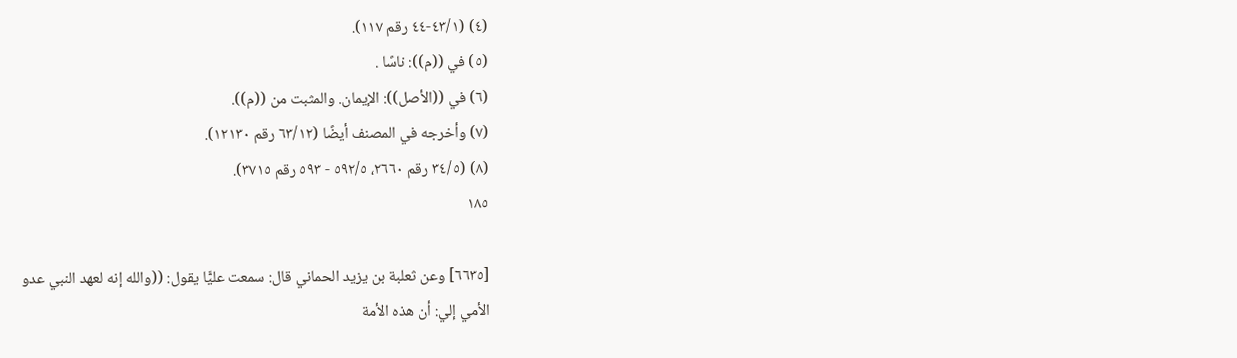(٤) (٤٣/١-٤٤ رقم ١١٧).
(٥) في ((م)): ناسًا .
(٦) في ((الأصل)): الإيمان. والمثبت من ((م)).
(٧) وأخرجه في المصنف أيضًا (٦٣/١٢ رقم ١٢١٣٠).
(٨) (٣٤/٥ رقم ٢٦٦٠، ٥٩٢/٥ - ٥٩٣ رقم ٣٧١٥).
١٨٥

[٦٦٣٥] وعن ثعلبة بن يزيد الحماني قال: سمعت عليًّا يقول: ((والله إنه لعهد النبي عدو
الأمي إلي: أن هذه الأمة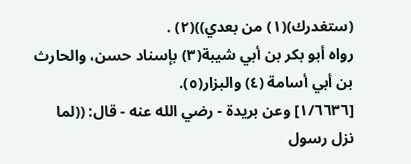(ستغدرك)(١) من بعدي))(٢) .
رواه أبو بكر بن أبي شيبة(٣) بإسناد حسن، والحارث بن أبي أسامة (٤) والبزار(٥).
[١/٦٦٣٦] وعن بريدة - رضي الله عنه - قال: ((لما نزل رسول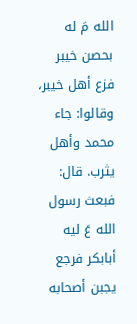الله مَ له بحصن خيبر
فزع أهل خيبر، وقالوا: جاء محمد وأهل يثرب. قال: فبعث رسول الله عَ ليه أبابكر فرجع
يجبن أصحابه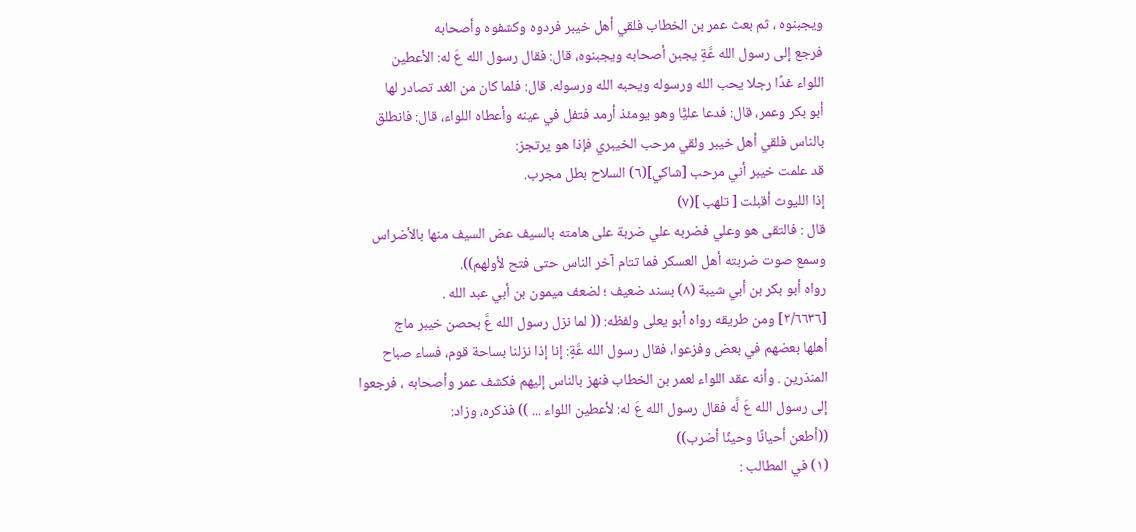ويجبنوه ، ثم بعث عمر بن الخطاب فلقي أهل خيبر فردوه وكشفوه وأصحابه
فرجع إلى رسول الله عَّةٍ يجبن أصحابه ويجبنوه، قال: فقال رسول الله عَ له: الأعطين
اللواء غدًا رجلا يحب الله ورسوله ويحبه الله ورسوله. قال: فلما كان من الغد تصادر لها
أبو بكر وعمر، قال: فدعا عليًّا وهو يومئذ أرمد فتفل في عينه وأعطاه اللواء، قال: فانطلق
بالناس فلقي أهل خيبر ولقي مرحب الخيبري فإذا هو يرتجز:
قد علمت خيبر أني مرحب [شاكي](٦) السلاح بطل مجرب.
إذا الليوث أقبلت [ تلهب ](٧)
قال : فالتقى هو وعلي فضربه علي ضربة على هامته بالسيف عض السيف منها بالأضراس
وسمع صوت ضربته أهل العسكر فما تتام آخر الناس حتى فتح لأولهم)).
رواه أبو بكر بن أبي شيبة (٨) بسند ضعيف ؛ لضعف ميمون بن أبي عبد الله .
[٢/٦٦٣٦] ومن طريقه رواه أبو يعلى ولفظه: (( لما نزل رسول الله عَّ بحصن خيبر ماج
أهلها بعضهم في بعض وفزعوا، فقال رسول الله عَّةٍ: إنا إذا نزلنا بساحة قوم، فساء صباح
المنذرين . وأنه عقد اللواء لعمر بن الخطاب فنهز بالناس إليهم فكشف عمر وأصحابه ، فرجعوا
إلى رسول الله عَ لَّه فقال رسول الله عَ له: لأعطين اللواء ... )) فذكره، وزاد:
((أطعن أحيانًا وحينًا أضرب))
(١) في المطالب :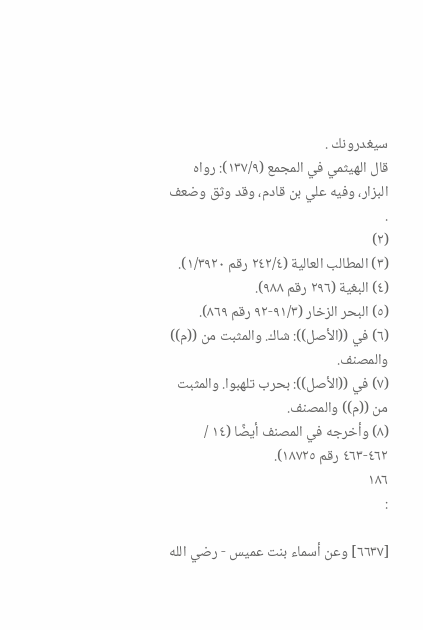سيغدرونك .
قال الهيثمي في المجمع (١٣٧/٩): رواه البزار، وفيه علي بن قادم، وقد وثق وضعف .
(٢)
(٣) المطالب العالية (٢٤٢/٤ رقم ١/٣٩٢٠).
(٤) البغية (٢٩٦ رقم ٩٨٨).
(٥) البحر الزخار (٩١/٣-٩٢ رقم ٨٦٩).
(٦) في ((الأصل)): شاك. والمثبت من ((م)) والمصنف.
(٧) في ((الأصل)): بحرب تلهبوا. والمثبت من ((م)) والمصنف.
(٨) وأخرجه في المصنف أيضًا (١٤ / ٤٦٢-٤٦٣ رقم ١٨٧٢٥).
١٨٦
:

[٦٦٣٧] وعن أسماء بنت عميس - رضي الله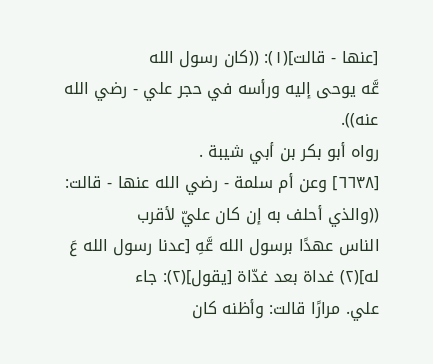[عنها - قالت](١): ((كان رسول الله
عَّه يوحى إليه ورأسه في حجر علي - رضي الله عنه)).
رواه أبو بكر بن أبي شيبة .
[٦٦٣٨] وعن أم سلمة - رضي الله عنها - قالت: ((والذي أحلف به إن كان عليّ لأقرب
الناس عهدًا برسول الله عَّهِ [عدنا رسول الله عَ له](٢) غداة بعد غدّاة [يقول](٢): جاء
علي. مرارًا قالت: وأظنه كان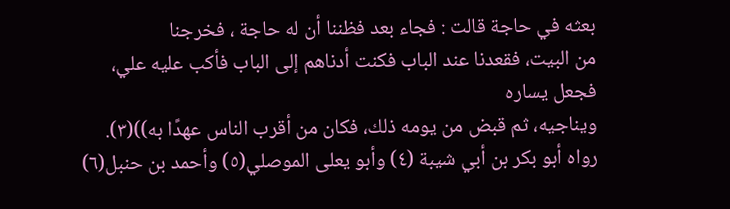بعثه في حاجة قالت : فجاء بعد فظننا أن له حاجة ، فخرجنا
من البيت، فقعدنا عند الباب فكنت أدناهم إلى الباب فأكب عليه علي، فجعل يساره
ويناجيه، ثم قبض من يومه ذلك، فكان من أقرب الناس عهدًا به))(٣).
رواه أبو بكر بن أبي شيبة (٤) وأبو يعلى الموصلي(٥) وأحمد بن حنبل(٦)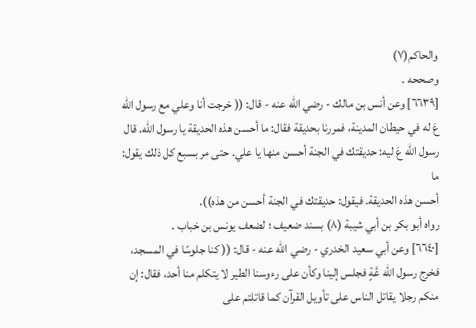والحاكم(٧)
وصححه .
[٦٦٣٩] وعن أنس بن مالك - رضي الله عنه - قال: (( خرجت أنا وعلي مع رسول الله
عَ له في حيطان المدينة، فمررنا بحديقة فقال: ما أحسن هذه الحديقة يا رسول الله. قال
رسول الله عَ ليه: حديقتك في الجنة أحسن منها يا علي. حتى مر بسبع كل ذلك يقول: ما
أحسن هذه الحديقة. فيقول: حديقتك في الجنة أحسن من هذه)).
رواه أبو بكر بن أبي شيبة (٨) بسند ضعيف ؛ لضعف يونس بن خباب .
[٦٦٤٠] وعن أبي سعيد الخدري - رضي الله عنه - قال: (( كنا جلوسًا في المسجد،
فخرج رسول الله عَّةٍ فجلس إلينا وكأن على رءوسنا الطير لا يتكلم منا أحد، فقال: إن
منكم رجلا يقاتل الناس على تأويل القرآن كما قاتلتم على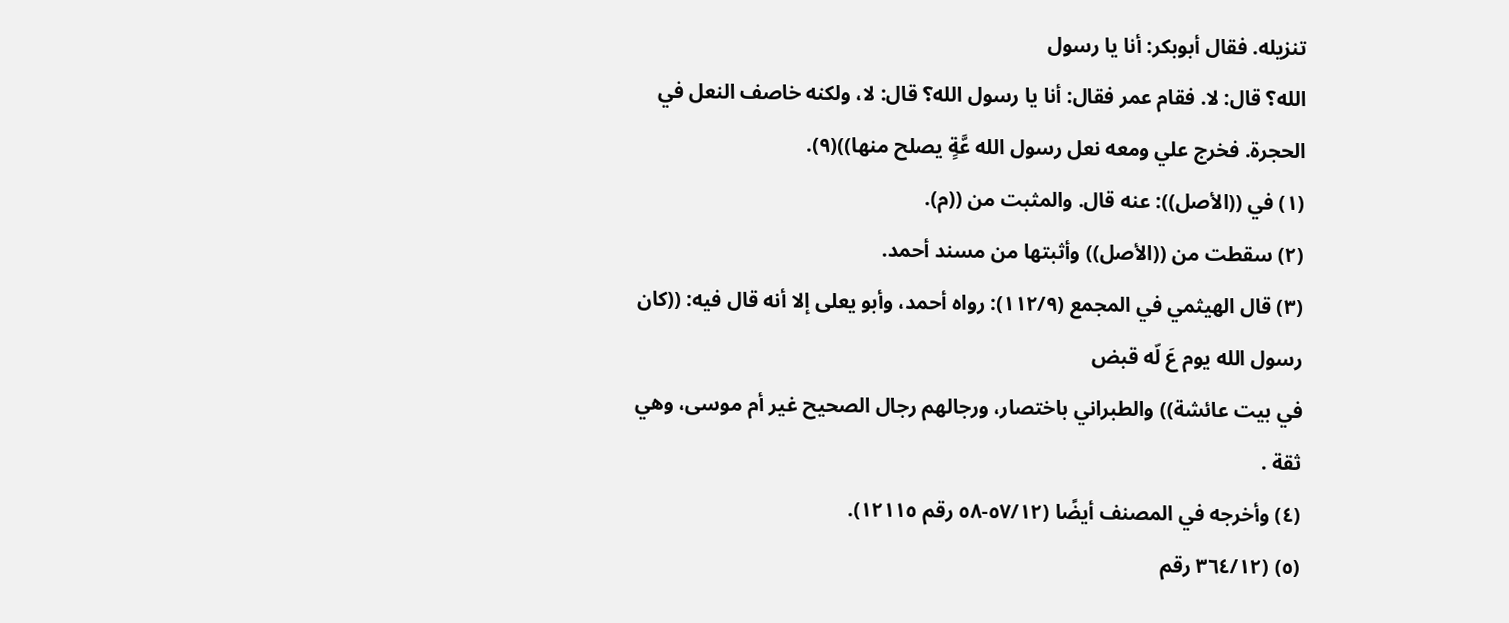تنزيله. فقال أبوبكر: أنا يا رسول
الله؟ قال: لا. فقام عمر فقال: أنا يا رسول الله؟ قال: لا، ولكنه خاصف النعل في
الحجرة. فخرج علي ومعه نعل رسول الله عَّةٍ يصلح منها))(٩).
(١) في ((الأصل)): عنه قال. والمثبت من ((م).
(٢) سقطت من ((الأصل)) وأثبتها من مسند أحمد.
(٣) قال الهيثمي في المجمع (١١٢/٩): رواه أحمد، وأبو يعلى إلا أنه قال فيه: ((كان رسول الله يوم عَ لّه قبض
في بيت عائشة)) والطبراني باختصار، ورجالهم رجال الصحيح غير أم موسى، وهي ثقة .
(٤) وأخرجه في المصنف أيضًا (٥٧/١٢-٥٨ رقم ١٢١١٥).
(٥) (٣٦٤/١٢ رقم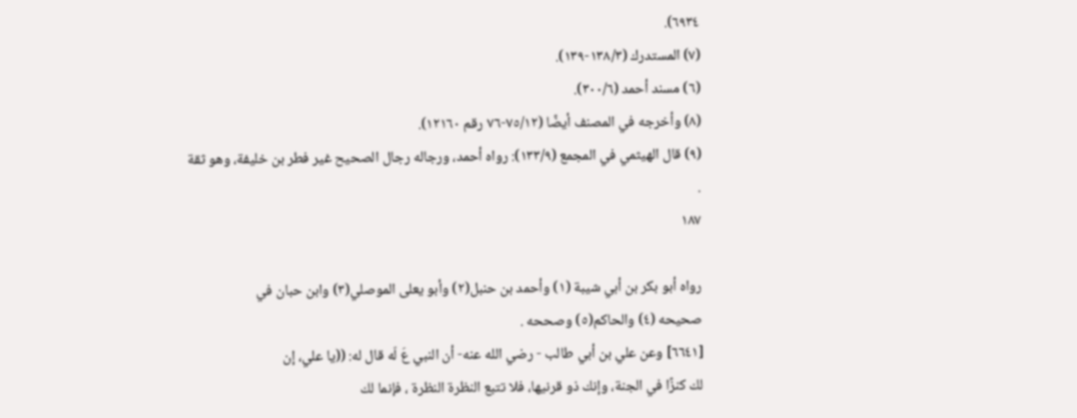٦٩٣٤).
(٧) المستدرك (١٣٨/٣-١٣٩).
(٦) مسند أحمد (٣٠٠/٦).
(٨) وأخرجه في المصنف أيضًا (٧٥/١٢-٧٦ رقم ١٢١٦٠).
(٩) قال الهيثمي في المجمع (١٣٣/٩): رواه أحمد، ورجاله رجال الصحيح غير فطر بن خليفة، وهو ثقة .
١٨٧

رواه أبو بكر بن أبي شيبة (١) وأحمد بن حنبل(٢) وأبو يعلى الموصلي(٣) وابن حبان في
صحيحه (٤) والحاكم(٥) وصححه .
[٦٦٤١] وعن علي بن أبي طالب - رضي الله عنه- أن النبي عَ لّه قال له: ((يا علي، إن
لك كنزًا في الجنة، وإنك ذو قرنيها، فلا تتبع النظرة النظرة ، فإنما لك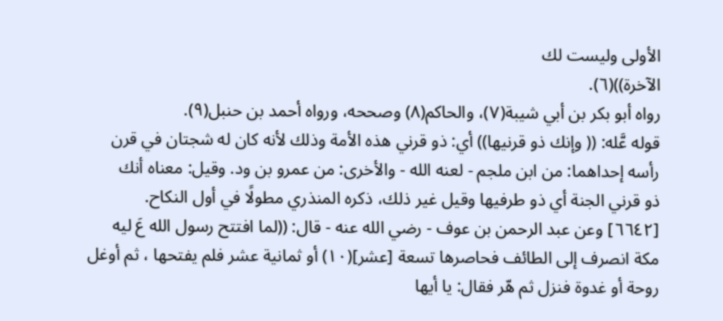الأولى وليست لك
الآخرة))(٦).
رواه أبو بكر بن أبي شيبة(٧)، والحاكم(٨) وصححه، ورواه أحمد بن حنبل(٩).
قوله عَّله: (( وإنك ذو قرنيها)) أي: ذو قرني هذه الأمة وذلك لأنه كان له شجتان في قرن
رأسه إحداهما: من ابن ملجم - لعنه الله - والأخرى: من عمرو بن ود. وقيل: معناه أنك
ذو قرني الجنة أي ذو طرفيها وقيل غير ذلك، ذكره المنذري مطولًا في أول النكاح.
[٦٦٤٢] وعن عبد الرحمن بن عوف - رضي الله عنه - قال: ((لما افتتح رسول الله عَ ليه
مكة انصرف إلى الطائف فحاصرها تسعة [عشر](١٠) أو ثمانية عشر فلم يفتحها ، ثم أوغل
روحة أو غدوة فنزل ثم هّر فقال: يا أيها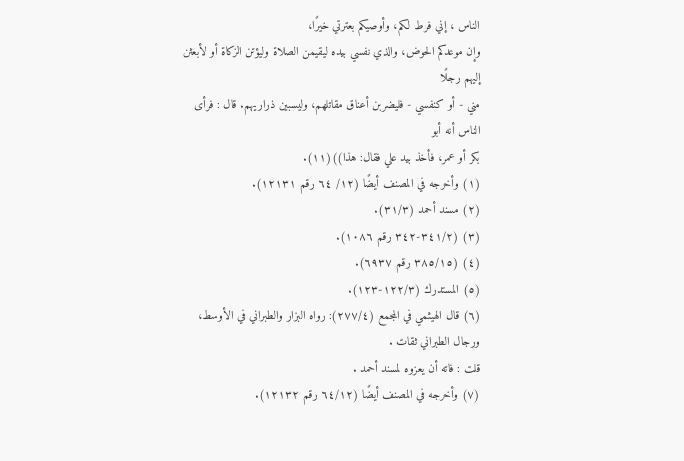الناس ، إني فرط لكم، وأوصيكم بعترتي خيرًا،
وإن موعدكم الحوض، والذي نفسي بيده ليقيمن الصلاة وليؤتن الزكاة أو لأبعثن إليهم رجلًا
مني - أو كنفسي - فليضربن أعناق مقاتلهم، وليسبين ذراريهم. قال : فرأى الناس أنه أبو
بكر أو عمر، فأخذ بيد علي فقال: هذا))(١١).
(١) وأخرجه في المصنف أيضًا (١٢/ ٦٤ رقم ١٢١٣١).
(٢) مسند أحمد (٣١/٣).
(٣) (٣٤١/٢-٣٤٢ رقم ١٠٨٦).
(٤) (٣٨٥/١٥ رقم ٦٩٣٧).
(٥) المستدرك (١٢٢/٣-١٢٣).
(٦) قال الهيثمي في المجمع (٢٧٧/٤): رواه البزار والطبراني في الأوسط، ورجال الطبراني ثقات .
قلت : فاته أن يعزوه لمسند أحمد .
(٧) وأخرجه في المصنف أيضًا (٦٤/١٢ رقم ١٢١٣٢).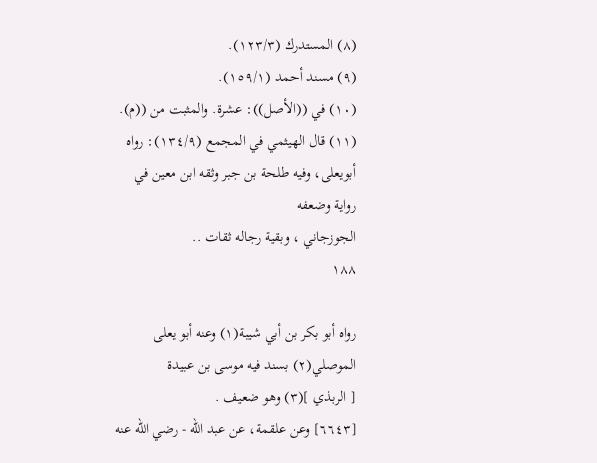(٨) المستدرك (١٢٣/٣).
(٩) مسند أحمد (١٥٩/١).
(١٠) في ((الأصل)): عشرة. والمثبت من ((م).
(١١) قال الهيثمي في المجمع (١٣٤/٩): رواه أبويعلى، وفيه طلحة بن جبر وثقه ابن معين في رواية وضعفه
الجوزجاني ، وبقية رجاله ثقات ..
١٨٨

رواه أبو بكر بن أبي شيبة(١) وعنه أبو يعلى الموصلي(٢) بسند فيه موسى بن عبيدة
[ الربذي ](٣) وهو ضعيف .
[٦٦٤٣] وعن علقمة، عن عبد الله - رضي الله عنه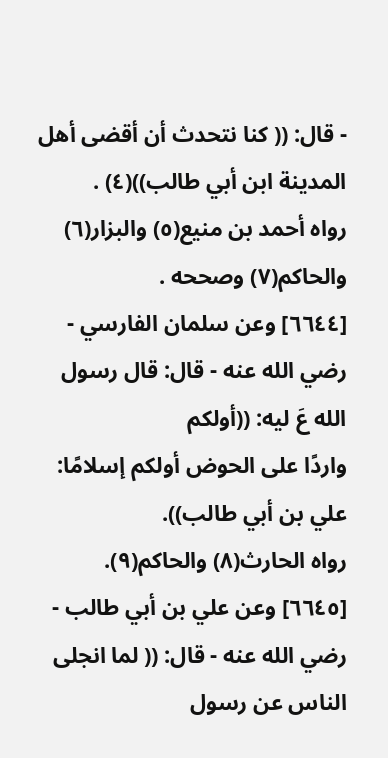- قال: (( كنا نتحدث أن أقضى أهل
المدينة ابن أبي طالب))(٤) .
رواه أحمد بن منيع(٥) والبزار(٦) والحاكم(٧) وصححه .
[٦٦٤٤] وعن سلمان الفارسي - رضي الله عنه - قال: قال رسول الله عَ ليه: ((أولكم
واردًا على الحوض أولكم إسلامًا: علي بن أبي طالب)).
رواه الحارث(٨) والحاكم(٩).
[٦٦٤٥] وعن علي بن أبي طالب - رضي الله عنه - قال: (( لما انجلى الناس عن رسول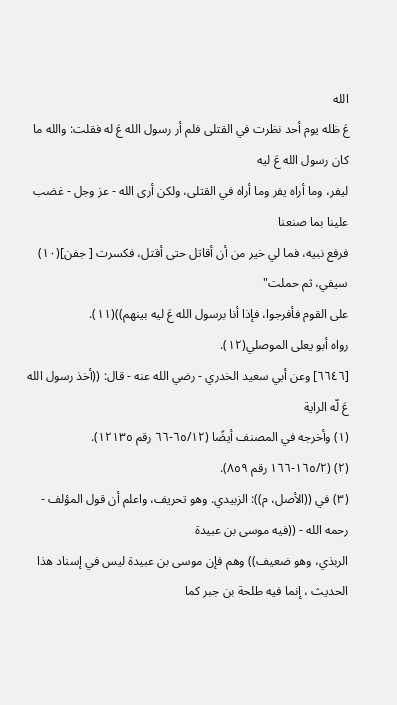الله
عَ ظله يوم أحد نظرت في القتلى فلم أر رسول الله عَ له فقلت: والله ما كان رسول الله عَ ليه
ليفر، وما أراه يفر وما أراه في القتلى، ولكن أرى الله - عز وجل - غضب علينا بما صنعنا
فرفع نبيه، فما لي خير من أن أقاتل حتى أقتل، فكسرت [ جفن](١٠) سيفي، ثم حملت"
على القوم فأفرجوا، فإذا أنا برسول الله عَ ليه بينهم))(١١).
رواه أبو يعلى الموصلي(١٢).
[٦٦٤٦] وعن أبي سعيد الخدري - رضي الله عنه - قال: ((أخذ رسول الله عَ لّه الراية
(١) وأخرجه في المصنف أيضًا (٦٥/١٢-٦٦ رقم ١٢١٣٥).
(٢) (١٦٥/٢-١٦٦ رقم ٨٥٩).
(٣) في ((الأصل، م)): الزبيدي. وهو تحريف، واعلم أن قول المؤلف - رحمه الله - ((فيه موسى بن عبيدة
الربذي، وهو ضعيف)) وهم فإن موسى بن عبيدة ليس في إسناد هذا الحديث ، إنما فيه طلحة بن جبر كما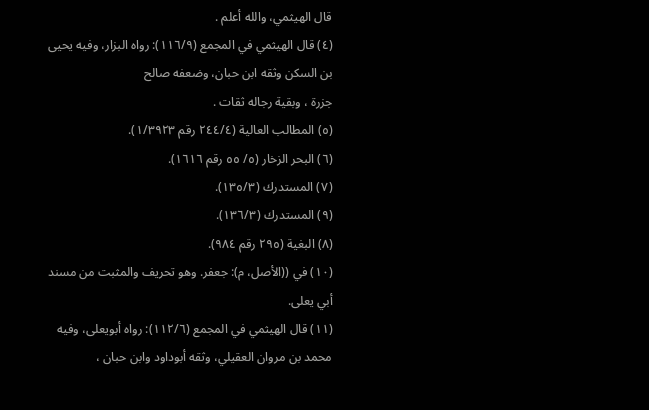قال الهيثمي، والله أعلم .
(٤) قال الهيثمي في المجمع (١١٦/٩): رواه البزار، وفيه يحيى بن السكن وثقه ابن حبان، وضعفه صالح
جزرة ، وبقية رجاله ثقات .
(٥) المطالب العالية (٢٤٤/٤ رقم ١/٣٩٢٣).
(٦) البحر الزخار (٥/ ٥٥ رقم ١٦١٦).
(٧) المستدرك (١٣٥/٣).
(٩) المستدرك (١٣٦/٣).
(٨) البغية (٢٩٥ رقم ٩٨٤).
(١٠) في ((الأصل، م): جعفر. وهو تحريف والمثبت من مسند أبي يعلى.
(١١) قال الهيثمي في المجمع (١١٢/٦): رواه أبويعلى، وفيه محمد بن مروان العقيلي، وثقه أبوداود وابن حبان ،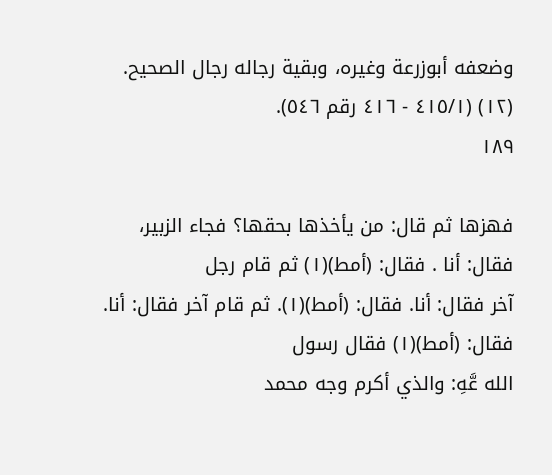وضعفه أبوزرعة وغيره، وبقية رجاله رجال الصحيح.
(١٢) (٤١٥/١ - ٤١٦ رقم ٥٤٦).
١٨٩

فهزها ثم قال: من يأخذها بحقها؟ فجاء الزبير، فقال: أنا . فقال: (أمط)(١) ثم قام رجل
آخر فقال: أنا. فقال: (أمط)(١). ثم قام آخر فقال: أنا. فقال: (أمط)(١) فقال رسول
الله عَّهِ: والذي أكرم وجه محمد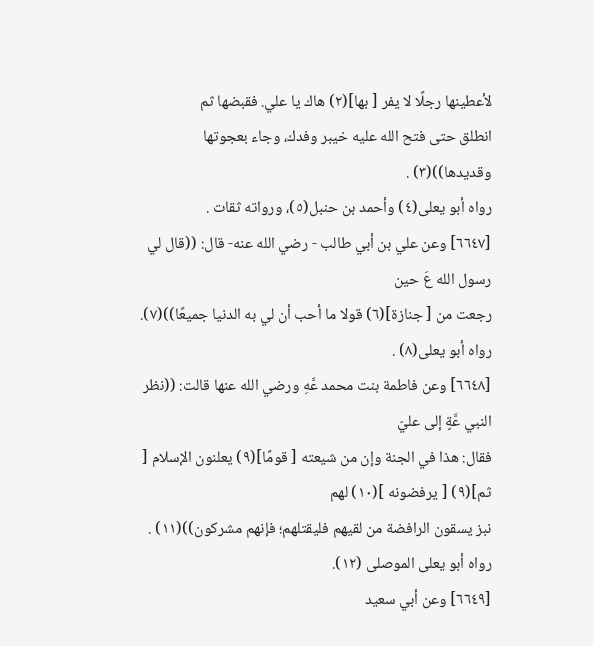لأعطينها رجلًا لا يفر [ بها](٢) هاك يا علي. فقبضها ثم
انطلق حتى فتح الله عليه خيبر وفدك، وجاء بعجوتها وقديدها))(٣) .
رواه أبو يعلى(٤) وأحمد بن حنبل(٥)، ورواته ثقات .
[٦٦٤٧] وعن علي بن أبي طالب - رضي الله عنه- قال: ((قال لي رسول الله عَ حين
رجعت من [ جنازة](٦) قولا ما أحب أن لي به الدنيا جميعًا))(٧).
رواه أبو يعلى(٨) .
[٦٦٤٨] وعن فاطمة بنت محمد عَّهِ ورضي الله عنها قالت: ((نظر النبي عَّةٍ إلى عليّ
فقال: هذا في الجنة وإن من شيعته [ قومًا](٩) يعلنون الإسلام [ ثم](٩) [ يرفضونه ](١٠) لهم
نبز يسقون الرافضة من لقيهم فليقتلهم؛ فإنهم مشركون))(١١) .
رواه أبو يعلى الموصلى (١٢).
[٦٦٤٩] وعن أبي سعيد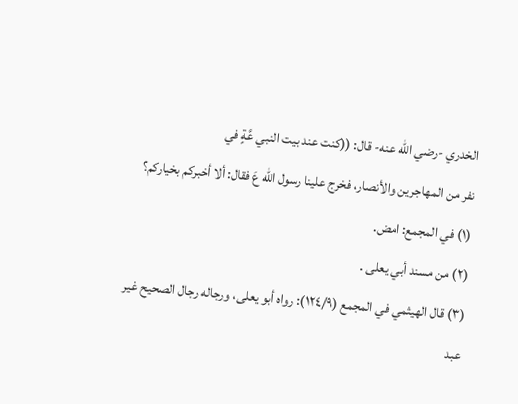الخدري -رضي الله عنه- قال: ((كنت عند بيت النبي عَّةٍ في
نفر من المهاجرين والأنصار، فخرج علينا رسول الله عَ فقال: ألا أخبركم بخياركم؟
(١) في المجمع: امض.
(٢) من مسند أبي يعلى .
(٣) قال الهيثمي في المجمع (١٢٤/٩): رواه أبو يعلى، ورجاله رجال الصحيح غير عبد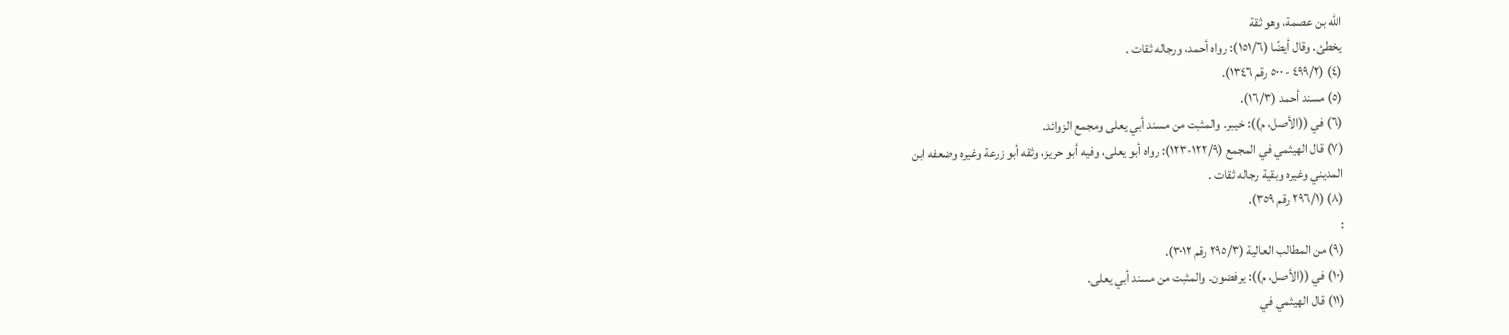الله بن عصمة، وهو ثقة
يخطئ. وقال أيضًا (١٥١/٦): رواه أحمد، ورجاله ثقات .
(٤) (٤٩٩/٢ - ٥٠٠ رقم ١٣٤٦).
(٥) مسند أحمد (١٦/٣).
(٦) في ((الأصل، م)): خيبر. والمثبت من مسند أبي يعلى ومجمع الزوائد.
(٧) قال الهيثمي في المجمع (١٢٢/٩-١٢٣): رواه أبو يعلى، وفيه أبو حريز، وثقه أبو زرعة وغيره وضعفه ابن
المديني وغيره وبقية رجاله ثقات .
(٨) (٢٩٦/١ رقم ٣٥٩).
:
(٩) من المطالب العالية (٢٩٥/٣ رقم ٣٠١٢).
(١٠) في ((الأصل، م)): يرفضون. والمثبت من مسند أبي يعلى.
(١١) قال الهيثمي في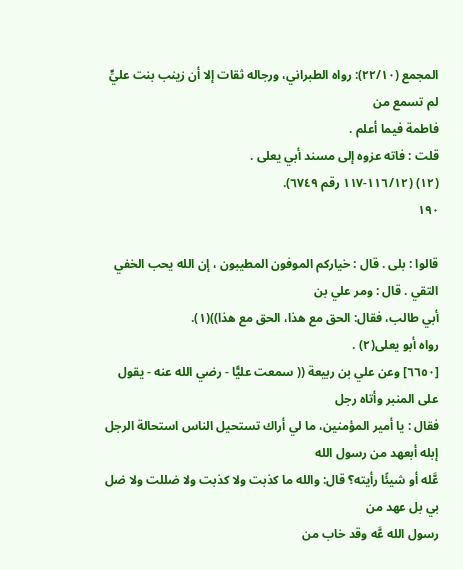المجمع (٢٢/١٠): رواه الطبراني، ورجاله ثقات إلا أن زينب بنت عليٍّ لم تسمع من
فاطمة فيما أعلم .
قلت : فاته عزوه إلى مسند أبي يعلى .
(١٢) (١١٦/١٢-١١٧ رقم ٦٧٤٩).
١٩٠

قالوا : بلى . قال : خياركم الموفون المطيبون ، إن الله يحب الخفي التقي . قال : ومر علي بن
أبي طالب، فقال: الحق مع هذا، الحق مع هذا))(١).
رواه أبو يعلى(٢) .
[٦٦٥٠] وعن علي بن ربيعة (( سمعت عليًّا - رضي الله عنه - يقول على المنبر وأتاه رجل
فقال : يا أمير المؤمنين، ما لي أراك تستحيل الناس استحالة الرجل إبله أبعهد من رسول الله
عَّله أو شيئًا رأيته؟ قال: والله ما كذبت ولا كذبت ولا ضللت ولا ضل بي بل عهد من
رسول الله عَّه وقد خاب من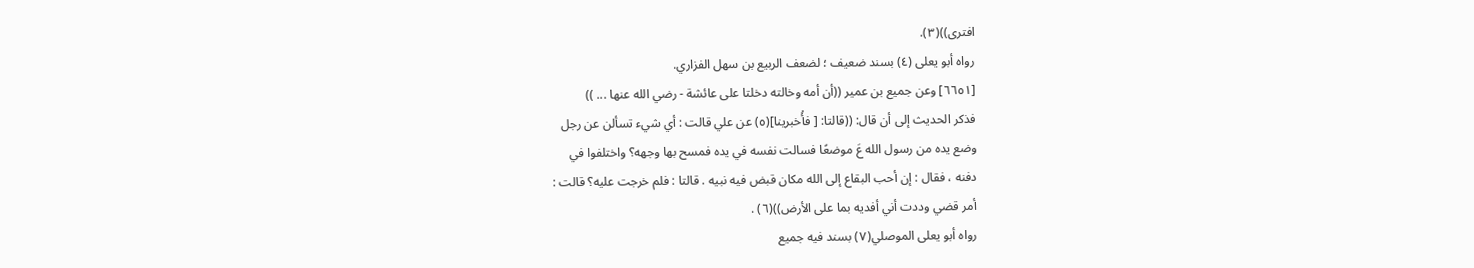افترى))(٣).
رواه أبو يعلى (٤) بسند ضعيف ؛ لضعف الربيع بن سهل الفزاري.
[٦٦٥١] وعن جميع بن عمير ((أن أمه وخالته دخلتا على عائشة - رضي الله عنها ... ))
فذكر الحديث إلى أن قال: ((قالتا: [ فأُخبرينا](٥) عن علي قالت : أي شيء تسألن عن رجل
وضع يده من رسول الله عَ موضعًا فسالت نفسه في يده فمسح بها وجهه؟ واختلفوا في
دفنه ، فقال : إن أحب البقاع إلى الله مكان قبض فيه نبيه . قالتا : فلم خرجت عليه؟ قالت :
أمر قضي وددت أني أفديه بما على الأرض))(٦) .
رواه أبو يعلى الموصلي(٧) بسند فيه جميع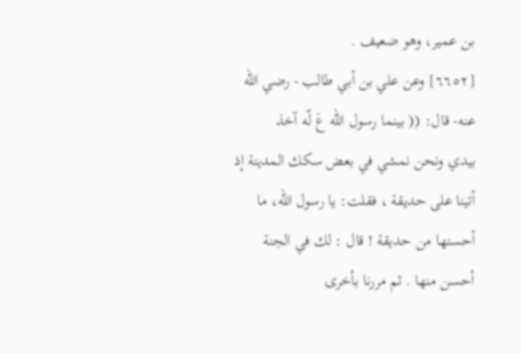بن عمير، وهو ضعيف .
[٦٦٥٢] وعن علي بن أبي طالب - رضي الله عنه- قال: (( بينما رسول الله عَ لّه آخذ
بيدي ونحن نمشي في بعض سكك المدينة إذ أتينا على حديقة ، فقلت: يا رسول الله، ما
أحسنها من حديقة ! قال : لك في الجنة أحسن منها . ثم مررنا بأخرى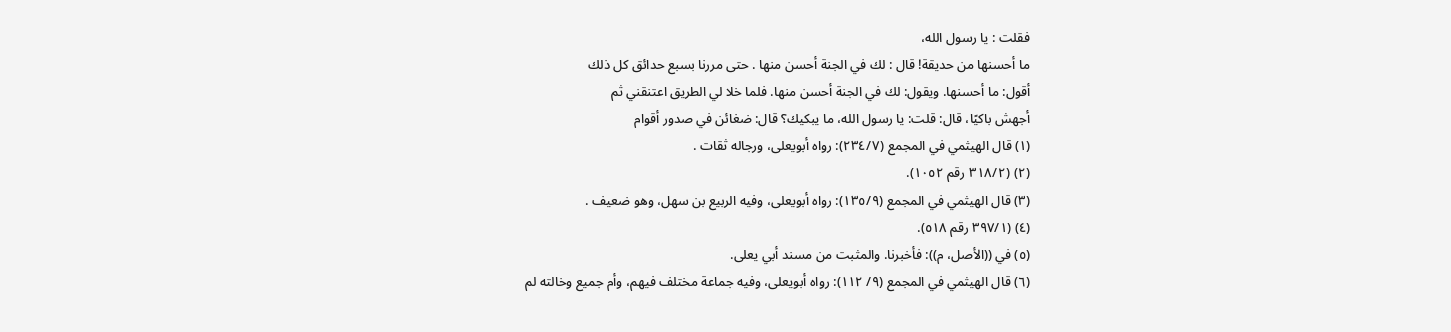فقلت : يا رسول الله،
ما أحسنها من حديقة! قال : لك في الجنة أحسن منها . حتى مررنا بسبع حدائق كل ذلك
أقول: ما أحسنها. ويقول: لك في الجنة أحسن منها. فلما خلا لي الطريق اعتنقني ثم
أجهش باكيًا، قال: قلت: يا رسول الله، ما يبكيك؟ قال: ضغائن في صدور أقوام
(١) قال الهيثمي في المجمع (٢٣٤/٧): رواه أبويعلى، ورجاله ثقات .
(٢) (٣١٨/٢ رقم ١٠٥٢).
(٣) قال الهيثمي في المجمع (١٣٥/٩): رواه أبويعلى، وفيه الربيع بن سهل، وهو ضعيف .
(٤) (٣٩٧/١ رقم ٥١٨).
(٥) في ((الأصل، م)): فأخبرنا. والمثبت من مسند أبي يعلى.
(٦) قال الهيثمي في المجمع (٩/ ١١٢): رواه أبويعلى، وفيه جماعة مختلف فيهم، وأم جميع وخالته لم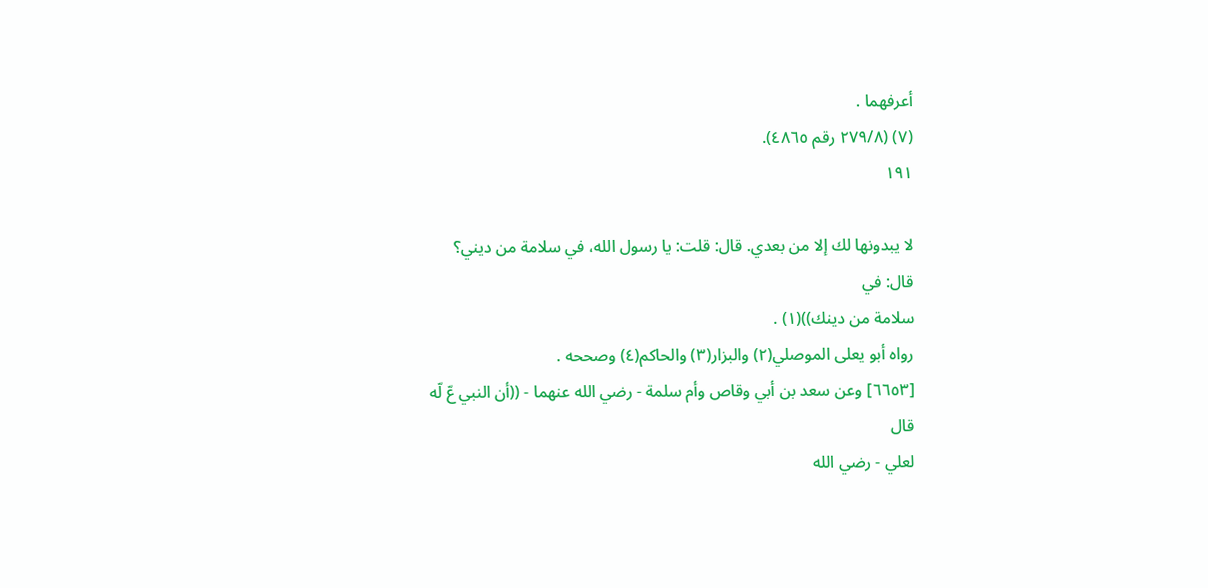أعرفهما .
(٧) (٢٧٩/٨ رقم ٤٨٦٥).
١٩١

لا يبدونها لك إلا من بعدي. قال: قلت: يا رسول الله، في سلامة من ديني؟ قال: في
سلامة من دينك))(١) .
رواه أبو يعلى الموصلي(٢) والبزار(٣) والحاكم(٤) وصححه .
[٦٦٥٣] وعن سعد بن أبي وقاص وأم سلمة - رضي الله عنهما - ((أن النبي عّ لّه قال
لعلي - رضي الله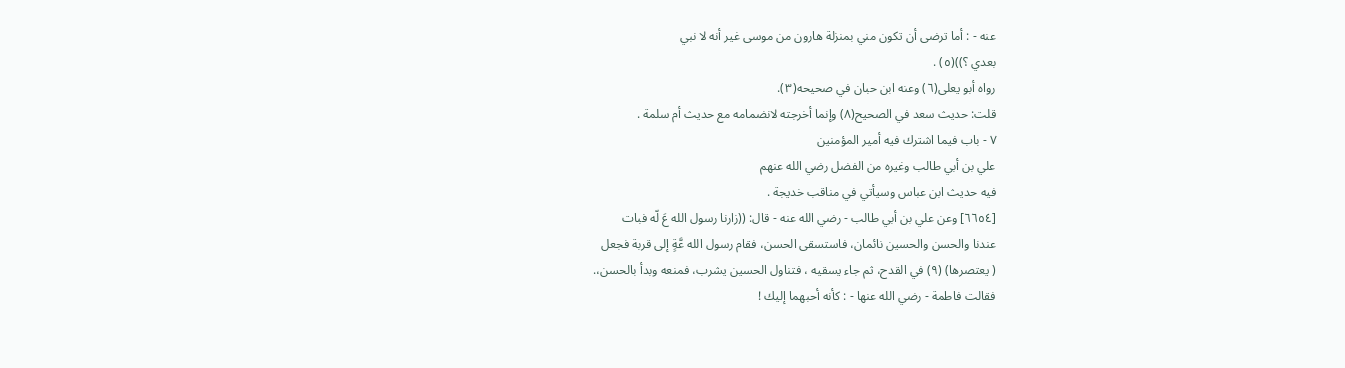عنه - : أما ترضى أن تكون مني بمنزلة هارون من موسى غير أنه لا نبي
بعدي ؟))(٥) .
رواه أبو يعلى(٦) وعنه ابن حبان في صحيحه(٣).
قلت: حديث سعد في الصحيح(٨) وإنما أخرجته لانضمامه مع حديث أم سلمة .
٧ - باب فيما اشترك فيه أمير المؤمنين
علي بن أبي طالب وغيره من الفضل رضي الله عنهم
فيه حديث ابن عباس وسيأتي في مناقب خديجة .
[٦٦٥٤] وعن علي بن أبي طالب - رضي الله عنه - قال: ((زارنا رسول الله عَ لّه فبات
عندنا والحسن والحسين نائمان، فاستسقى الحسن، فقام رسول الله عَّةٍ إلى قربة فجعل
( يعتصرها) (٩) في القدح، ثم جاء يسقيه ، فتناول الحسين يشرب، فمنعه وبدأ بالحسن،.
فقالت فاطمة - رضي الله عنها - : كأنه أحبهما إليك !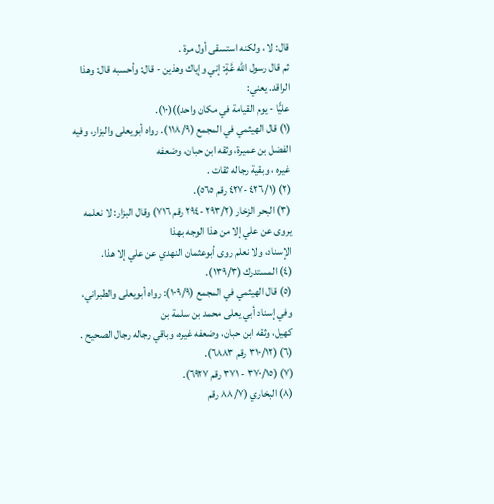قال: لا ، ولكنه استسقى أول مرة .
ثم قال رسول الله عَّةٍ: إني وإياك وهذين - قال: وأحسبه قال: وهذا الراقد. يعني:
عليًّا - يوم القيامة في مكان واحد))(١٠).
(١) قال الهيثمي في المجمع (١١٨/٩). رواه أبويعلى والبزار، وفيه الفضل بن عميرة، وثقه ابن حبان، وضعفه
غيره ، وبقية رجاله ثقات .
(٢) (٤٢٦/١ -٤٢٧ رقم ٥٦٥).
(٣) البحر الزخار (٢٩٣/٢ -٢٩٤ رقم ٧١٦) وقال البزار: لا نعلمه يروى عن علي إلا من هذا الوجه بهذا
الإسناد، ولا نعلم روى أبوعثمان النهدي عن علي إلا هذا.
(٤) المستدرك (١٣٩/٣).
(٥) قال الهيثمي في المجمع (١٠٩/٩): رواه أبويعلى والطبراني، وفي إسناد أبي يعلى محمد بن سلمة بن
كهيل، وثقه ابن حبان، وضعفه غيره، وباقي رجاله رجال الصحيح .
(٦) (٣١٠/١٢ رقم ٦٨٨٣).
(٧) (٣٧٠/١٥ - ٣٧١ رقم ٦٩٢٧).
(٨) البخاري (٨٨/٧ رقم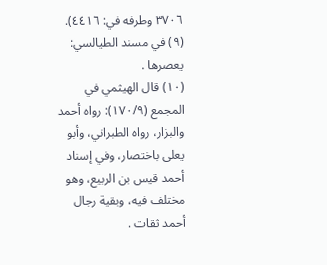٣٧٠٦ وطرفه في: ٤٤١٦). (٩) في مسند الطيالسي: يعصرها .
(١٠) قال الهيثمي في المجمع (١٧٠/٩): رواه أحمد والبزار، رواه الطبراني، وأبو يعلى باختصار، وفي إسناد
أحمد قيس بن الربيع، وهو مختلف فيه، وبقية رجال أحمد ثقات .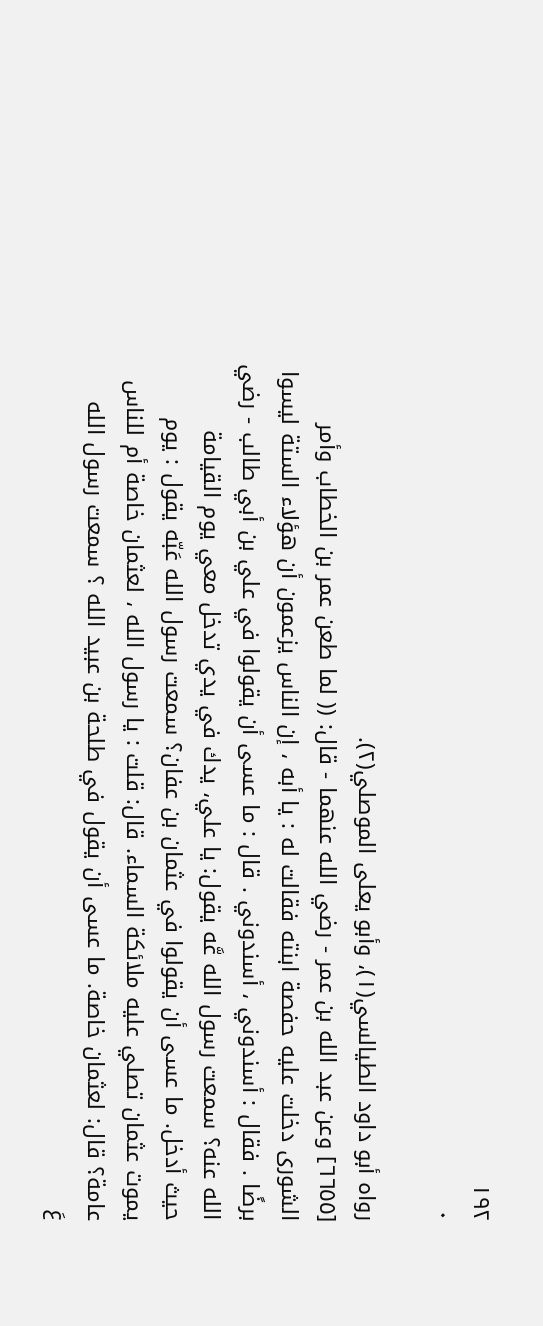١٩٢
٠

رواه أبو داود الطيالسي(١)، وأبو يعلى الموصلي(٢).
[٦٦٥٥] وعن عبد الله بن عمر - رضي الله عنهما - قال: (( لما طعن عمر بن الخطاب وأمر
الشورى دخلت عليه حفصة ابنته فقالت له : يا أبه ، إن الناس يزعمون أن هؤلاء الستة ليسوا
برضًا . فقال : أسندوني ، أسندوني . قال : ما عسى أن يقولوا في علي بن أبي طالب - رضي
الله عنه؟ سمعت رسول الله عَّه يقول: يا علي، يدك في يدي تدخل معي يوم القيامة
حيث أدخل. ما عسى أن يقولوا في عثمان بن عفان؟ سمعت رسول الله عَبّه يقول : يوم
يموت عثمان تصلي عليه ملائكة السماء. قال: قلت : يا رسول الله ، لعثمان خاصة أم للناس
عامة؟ قال: لعثمان خاصة. ما عسى أن يقول في طلحة بن عبيد الله ؟ سمعت رسول الله
عَ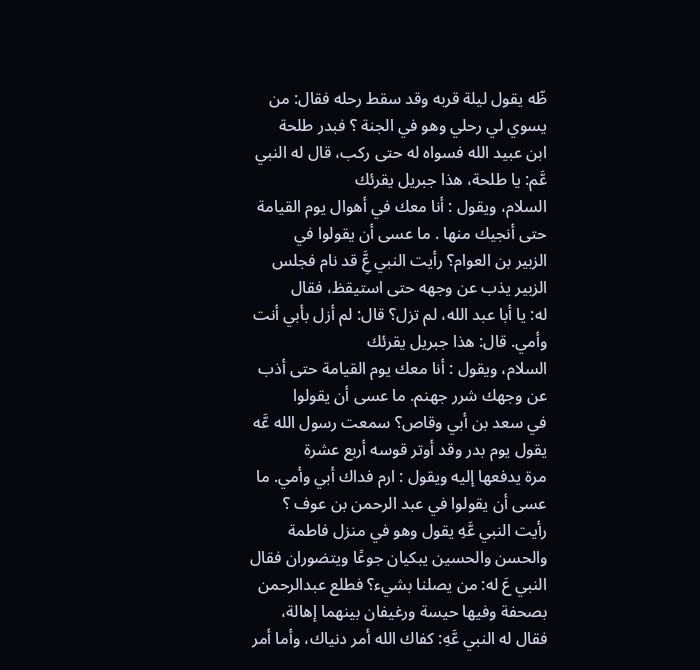ظّه يقول ليلة قربه وقد سقط رحله فقال: من يسوي لي رحلي وهو في الجنة ؟ فبدر طلحة
ابن عبيد الله فسواه له حتى ركب، قال له النبي عَّم: يا طلحة، هذا جبريل يقرئك
السلام، ويقول : أنا معك في أهوال يوم القيامة حتى أنجيك منها . ما عسى أن يقولوا في
الزبير بن العوام؟ رأيت النبي عَِّ قد نام فجلس الزبير يذب عن وجهه حتى استيقظ، فقال
له: يا أبا عبد الله، لم تزل؟ قال: لم أزل بأبي أنت وأمي. قال: هذا جبريل يقرئك
السلام، ويقول : أنا معك يوم القيامة حتى أذب عن وجهك شرر جهنم. ما عسى أن يقولوا
في سعد بن أبي وقاص؟ سمعت رسول الله عَّه يقول يوم بدر وقد أوتر قوسه أربع عشرة
مرة يدفعها إليه ويقول : ارم فداك أبي وأمي. ما عسى أن يقولوا في عبد الرحمن بن عوف ؟
رأيت النبي عَّهِ يقول وهو في منزل فاطمة والحسن والحسين يبكيان جوعًا ويتضوران فقال
النبي عَ له: من يصلنا بشيء؟ فطلع عبدالرحمن بصحفة وفيها حيسة ورغيفان بينهما إهالة،
فقال له النبي عَّهِ: كفاك الله أمر دنياك، وأما أمر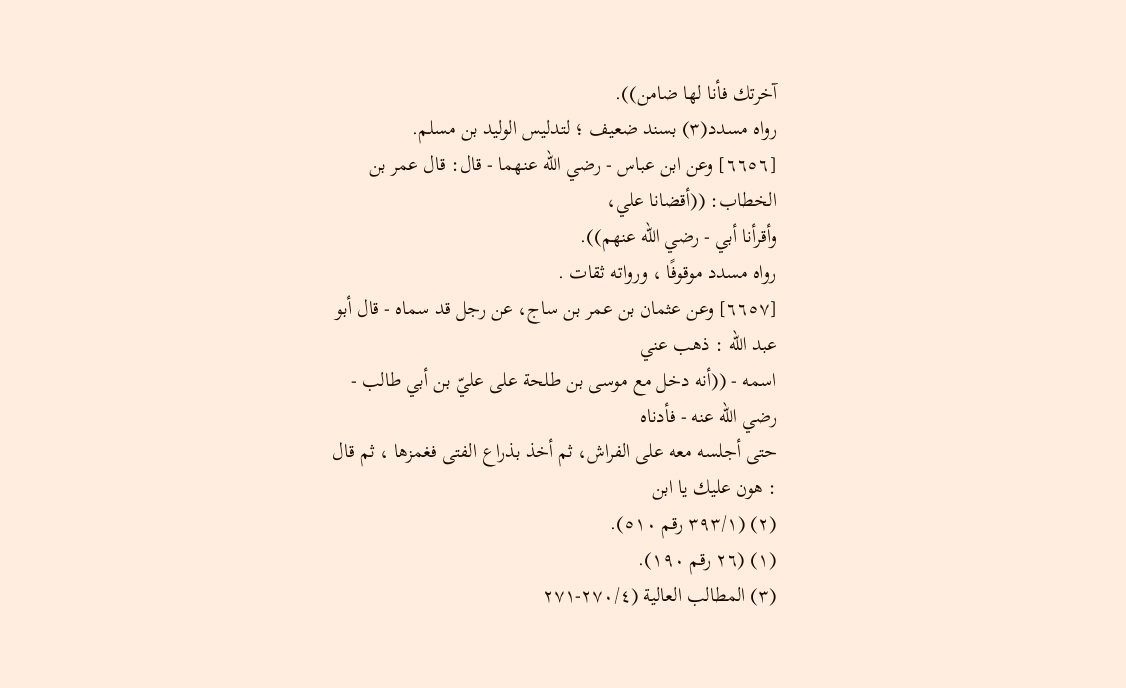آخرتك فأنا لها ضامن)).
رواه مسدد(٣) بسند ضعيف ؛ لتدليس الوليد بن مسلم.
[٦٦٥٦] وعن ابن عباس - رضي الله عنهما - قال: قال عمر بن الخطاب: ((أقضانا علي،
وأقرأنا أبي - رضي الله عنهم)).
رواه مسدد موقوفًا ، ورواته ثقات .
[٦٦٥٧] وعن عثمان بن عمر بن ساج، عن رجل قد سماه - قال أبو عبد الله : ذهب عني
اسمه - ((أنه دخل مع موسى بن طلحة على عليّ بن أبي طالب - رضي الله عنه - فأدناه
حتى أجلسه معه على الفراش، ثم أخذ بذراع الفتى فغمزها ، ثم قال : هون عليك يا ابن
(٢) (٣٩٣/١ رقم ٥١٠).
(١) (٢٦ رقم ١٩٠).
(٣) المطالب العالية (٢٧٠/٤-٢٧١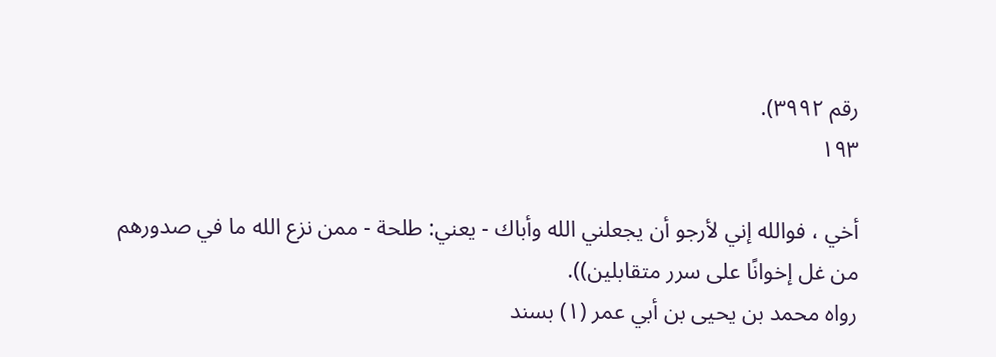رقم ٣٩٩٢).
١٩٣

أخي ، فوالله إني لأرجو أن يجعلني الله وأباك - يعني: طلحة - ممن نزع الله ما في صدورهم
من غل إخوانًا على سرر متقابلين)).
رواه محمد بن يحيى بن أبي عمر (١) بسند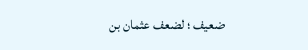ضعيف ؛ لضعف عثمان بن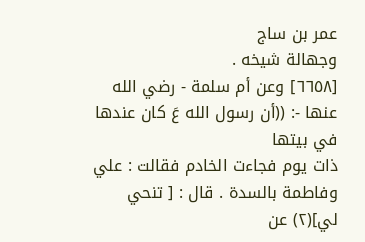عمر بن ساج
وجهالة شيخه .
[٦٦٥٨] وعن أم سلمة - رضي الله عنها -: ((أن رسول الله عَ كان عندها في بيتها
ذات يوم فجاءت الخادم فقالت : علي وفاطمة بالسدة . قال : [ تنحي لي](٢) عن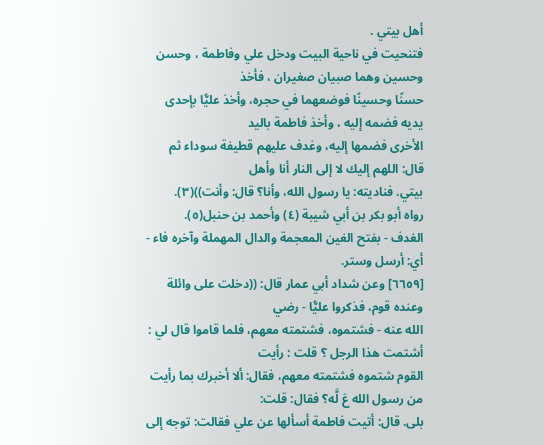أهل بيتي .
فتنحيت في ناحية البيت ودخل علي وفاطمة ، وحسن وحسين وهما صبيان صغيران ، فأخذ
حسنًا وحسينًا فوضعهما في حجره، وأخذ عليًّا بإحدى يديه فضمه إليه ، وأخذ فاطمة باليد
الأخرى فضمها إليه، وغدف عليهم قطيفة سوداء ثم قال: اللهم إليك لا إلى النار أنا وأهل
بيتي. فناديته: يا رسول الله، وأنا؟ قال: وأنت))(٣).
رواه أبو بكر بن أبي شيبة (٤) وأحمد بن حنبل(٥).
الغدف - بفتح الغين المعجمة والدال المهملة وآخره فاء - أي: أرسل وستر.
[٦٦٥٩] وعن شداد أبي عمار قال: ((دخلت على وائلة وعنده قوم، فذكروا عليًّا - رضي
الله عنه - فشتموه، فشتمته معهم، فلما قاموا قال لي : أشتمت هذا الرجل ؟ قلت : رأيت
القوم شتموه فشتمته معهم، فقال: ألا أخبرك بما رأيت من رسول الله عَ لَّه؟ فقال: قلت:
بلى. قال: أتيت فاطمة أسألها عن علي فقالت: توجه إلى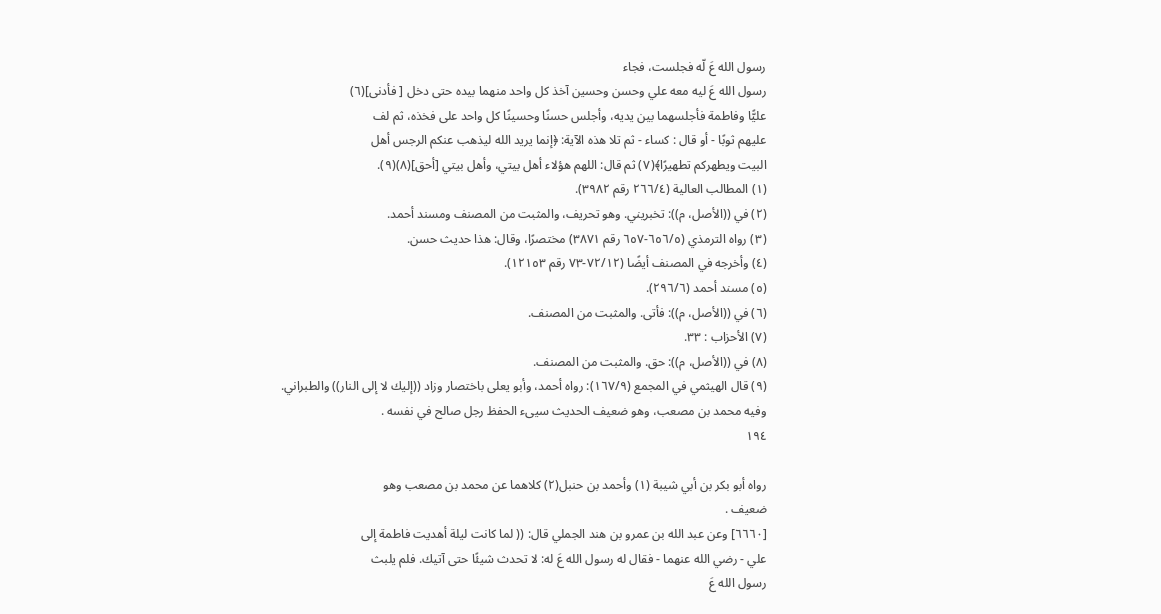رسول الله عَ لّه فجلست، فجاء
رسول الله عَ ليه معه علي وحسن وحسين آخذ كل واحد منهما بيده حتى دخل [ فأدنى](٦)
عليًّا وفاطمة فأجلسهما بين يديه، وأجلس حسنًا وحسينًا كل واحد على فخذه، ثم لف
عليهم ثوبًا - أو قال : كساء - ثم تلا هذه الآية: ﴿إنما يريد الله ليذهب عنكم الرجس أهل
البيت ويطهركم تطهيرًا﴾(٧) ثم قال: اللهم هؤلاء أهل بيتي، وأهل بيتي [أحق](٨)(٩).
(١) المطالب العالية (٢٦٦/٤ رقم ٣٩٨٢).
(٢) في ((الأصل، م)): تخبريني. وهو تحريف، والمثبت من المصنف ومسند أحمد.
(٣) رواه الترمذي (٦٥٦/٥-٦٥٧ رقم ٣٨٧١) مختصرًا، وقال: هذا حديث حسن.
(٤) وأخرجه في المصنف أيضًا (٧٢/١٢-٧٣ رقم ١٢١٥٣).
(٥) مسند أحمد (٢٩٦/٦).
(٦) في ((الأصل، م)): فأتى. والمثبت من المصنف.
(٧) الأحزاب : ٣٣.
(٨) في ((الأصل، م)): حق. والمثبت من المصنف.
(٩) قال الهيثمي في المجمع (١٦٧/٩): رواه أحمد، وأبو يعلى باختصار وزاد ((إليك لا إلى النار)) والطبراني.
وفيه محمد بن مصعب، وهو ضعيف الحديث سيىء الحفظ رجل صالح في نفسه .
١٩٤

رواه أبو بكر بن أبي شيبة (١) وأحمد بن حنبل(٢) كلاهما عن محمد بن مصعب وهو
ضعيف .
[٦٦٦٠] وعن عبد الله بن عمرو بن هند الجملي قال: (( لما كانت ليلة أهديت فاطمة إلى
علي - رضي الله عنهما - فقال له رسول الله عَ له: لا تحدث شيئًا حتى آتيك. فلم يلبث
رسول الله عَ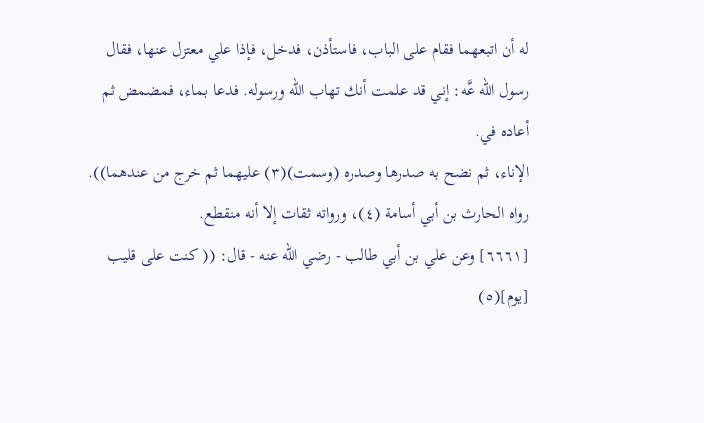له أن اتبعهما فقام على الباب، فاستأذن، فدخل، فإذا علي معتزل عنها، فقال
رسول الله عَّه: إني قد علمت أنك تهاب الله ورسوله. فدعا بماء، فمضمض ثم أعاده في.
الإناء، ثم نضح به صدرها وصدره (وسمت)(٣) عليهما ثم خرج من عندهما)).
رواه الحارث بن أبي أسامة (٤)، ورواته ثقات إلا أنه منقطع.
[٦٦٦١] وعن علي بن أبي طالب - رضي الله عنه - قال: (( كنت على قليب [يوم](٥)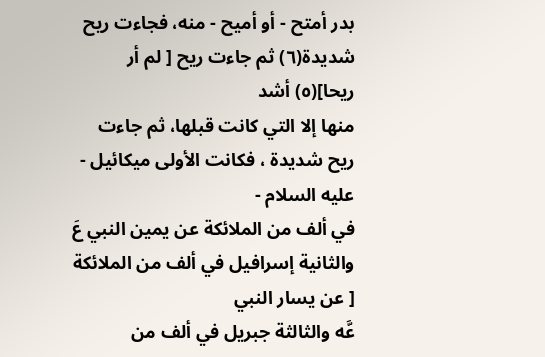بدر أمتح - أو أميح - منه، فجاءت ريح شديدة(٦) ثم جاءت ريح [ لم أر ريحا](٥) أشد
منها إلا التي كانت قبلها، ثم جاءت ريح شديدة ، فكانت الأولى ميكائيل - عليه السلام -
في ألف من الملائكة عن يمين النبي عَ والثانية إسرافيل في ألف من الملائكة [ عن يسار النبي
عَّه والثالثة جبريل في ألف من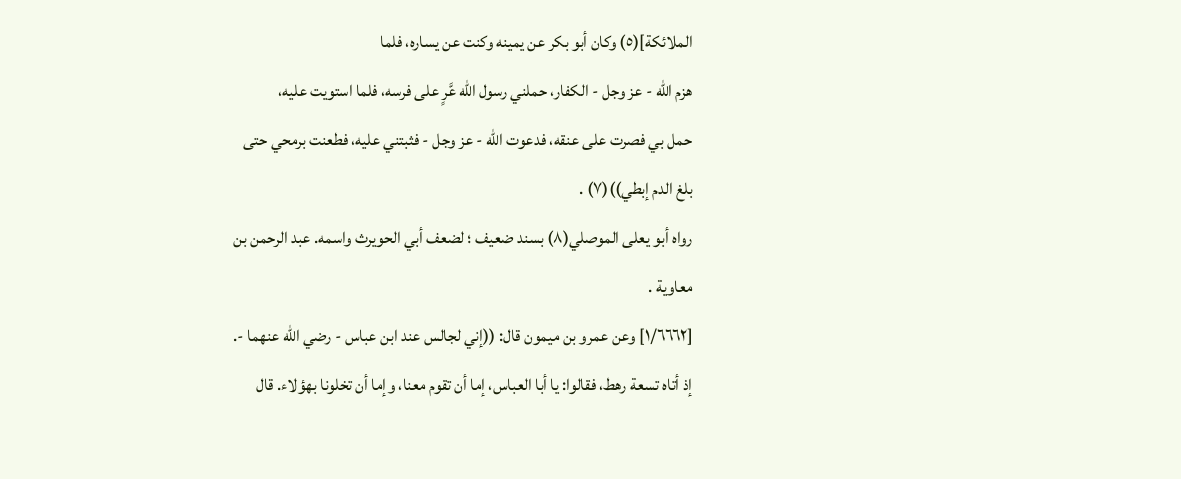الملائكة](٥) وكان أبو بكر عن يمينه وكنت عن يساره، فلما
هزم الله - عز وجل - الكفار، حملني رسول الله عَّرٍ على فرسه، فلما استويت عليه،
حمل بي فصرت على عنقه، فدعوت الله - عز وجل - فثبتني عليه، فطعنت برمحي حتى
بلغ الدم إبطي))(٧) .
رواه أبو يعلى الموصلي(٨) بسند ضعيف ؛ لضعف أبي الحويرث واسمه. عبد الرحمن بن
معاوية .
[١/٦٦٦٢] وعن عمرو بن ميمون قال: ((إني لجالس عند ابن عباس - رضي الله عنهما -.
إذ أتاه تسعة رهط، فقالوا: يا أبا العباس، إما أن تقوم معنا، وإما أن تخلونا بهؤلاء. قال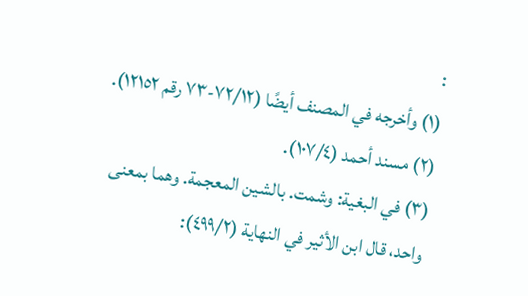:
(١) وأخرجه في المصنف أيضًا (٧٢/١٢-٧٣ رقم ١٢١٥٢).
(٢) مسند أحمد (١٠٧/٤).
(٣) في البغية: وشمت. بالشين المعجمة. وهما بمعنى واحد، قال ابن الأثير في النهاية (٤٩٩/٢):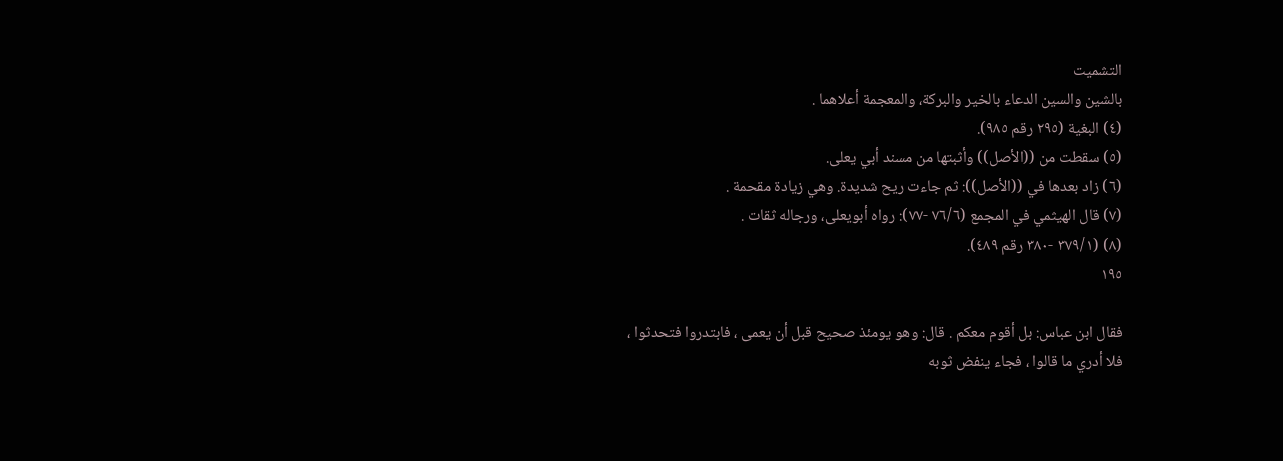التشميت
بالشين والسين الدعاء بالخير والبركة، والمعجمة أعلاهما .
(٤) البغية (٢٩٥ رقم ٩٨٥).
(٥) سقطت من ((الأصل)) وأثبتها من مسند أبي يعلى.
(٦) زاد بعدها في ((الأصل)): ثم جاءت ريح شديدة. وهي زيادة مقحمة .
(٧) قال الهيثمي في المجمع (٧٦/٦ -٧٧): رواه أبويعلى، ورجاله ثقات .
(٨) (٣٧٩/١ -٣٨٠ رقم ٤٨٩).
١٩٥

فقال ابن عباس: بل أقوم معكم . قال: وهو يومئذ صحيح قبل أن يعمى ، فابتدروا فتحدثوا ،
فلا أدري ما قالوا ، فجاء ينفض ثوبه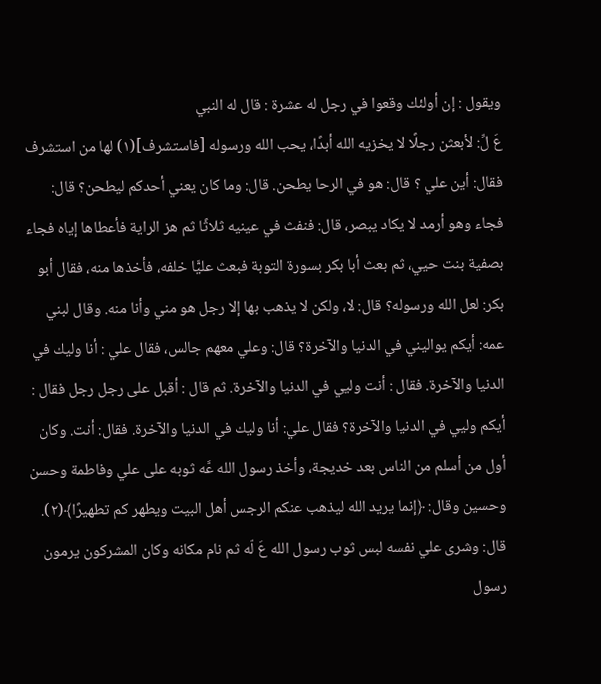ويقول : إن أولئك وقعوا في رجل له عشرة : قال له النبي
عَ لِّ: لأبعثن رجلًا لا يخزيه الله أبدًا، يحب الله ورسوله [فاستشرف](١) لها من استشرف
فقال: أين علي ؟ قال: هو في الرحا يطحن. قال: وما كان يعني أحدكم ليطحن؟ قال:
فجاء وهو أرمد لا يكاد يبصر، قال: فنفث في عينيه ثلاثًا ثم هز الراية فأعطاها إياه فجاء
بصفية بنت حيي، ثم بعث أبا بكر بسورة التوبة فبعث عليًّا خلفه، فأخذها منه، فقال أبو
بكر: لعل الله ورسوله؟ قال: لا، ولكن لا يذهب بها إلا رجل هو مني وأنا منه. وقال لبني
عمه: أيكم يواليني في الدنيا والآخرة؟ قال: وعلي معهم جالس، فقال علي : أنا وليك في
الدنيا والآخرة. فقال : أنت وليي في الدنيا والآخرة. ثم قال : أقبل على رجل رجل فقال :
أيكم وليي في الدنيا والآخرة؟ فقال علي: أنا وليك في الدنيا والآخرة. فقال: أنت. وكان
أول من أسلم من الناس بعد خديجة، وأخذ رسول الله عَّه ثوبه على علي وفاطمة وحسن
وحسين وقال: ﴿إنما يريد الله ليذهب عنكم الرجس أهل البيت ويطهر كم تطهيرًا﴾(٢).
قال: وشرى علي نفسه لبس ثوب رسول الله عَ لّه ثم نام مكانه وكان المشركون يرمون
رسول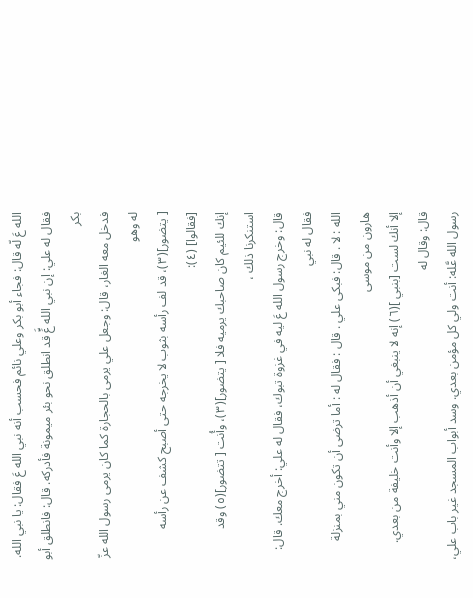الله عَ لّه قال: فجاء أبو بكر وعلي نائم فحسب أنه نبي الله عَ فقال: يا نبي الله.
فقال له علي: إن نبي الله عٍَّ قد انطلق نحو بئر ميمونة فأدركه. قال: فانطلق أبو بكر
فدخل معه الغار، قال: وجعل علي يرمى بالحجارة كما كان يرمى رسول الله عزّ له وهو
[ يتضور](٣)، قد لف رأسه بثوب لا يخرجه حتى أصبح كشف عن رأسه [فقالوا] (٤):
إنك للئیم کان صاحبك يرميه فلا [ يتضور](٣)، وأُنت [ تتضور](٥) وقد استنكرنا ذلك ،
قال: وخرج رسول الله عَ ليه في غزوة تبوك، فقال له علي: أخرج معك. قال: فقال له نبي
الله : لا . قال: فبكى علي . قال : فقال له : أما ترضى أن تكون مني بمنزلة هارون من موسى
إلا أنك لست [بنبي ](٦) إنه لا ينبغي أن أذهب إلا وأنت خليفة من بعدي. قال: وقال له
رسول الله عَّله: أنت ولي كل مؤمن بعدي. وسد أبواب المسجد غير باب علي،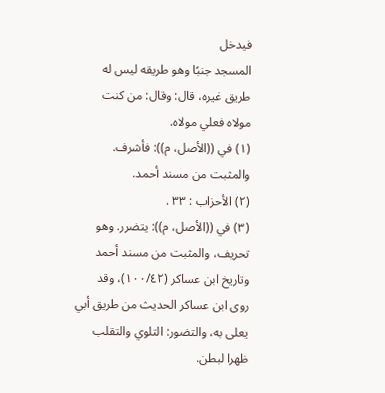فيدخل
المسجد جنبًا وهو طريقه ليس له طريق غيره، قال: وقال: من كنت مولاه فعلي مولاه.
(١) في ((الأصل، م)): فأشرف. والمثبت من مسند أحمد.
(٢) الأحزاب : ٣٣ .
(٣) في ((الأصل، م)): يتضرر. وهو تحريف، والمثبت من مسند أحمد وتاريخ ابن عساكر (١٠٠/٤٢)، وقد
روى ابن عساكر الحديث من طريق أبي يعلى به، والتضور: التلوي والتقلب ظهرا لبطن.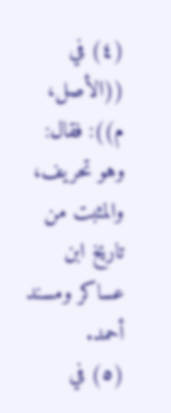(٤) في ((الأصل، م)): فقال: وهو تحريف، والمثبت من تاريخ ابن عساكر ومسند أحمد.
(٥) في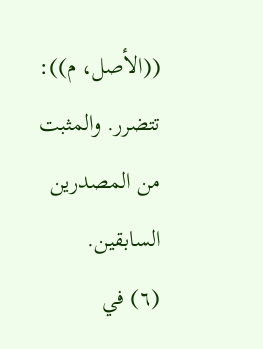((الأصل، م)): تتضرر. والمثبت من المصدرين السابقين.
(٦) في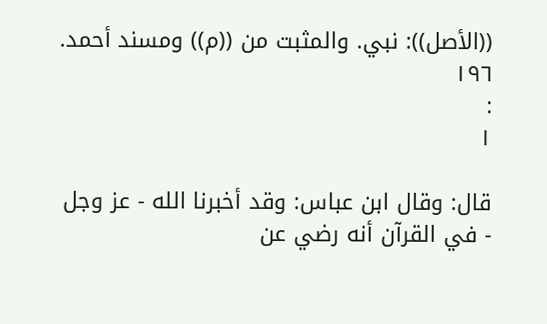((الأصل)): نبي. والمثبت من ((م)) ومسند أحمد.
١٩٦
:
١

قال: وقال ابن عباس: وقد أخبرنا الله - عز وجل - في القرآن أنه رضي عن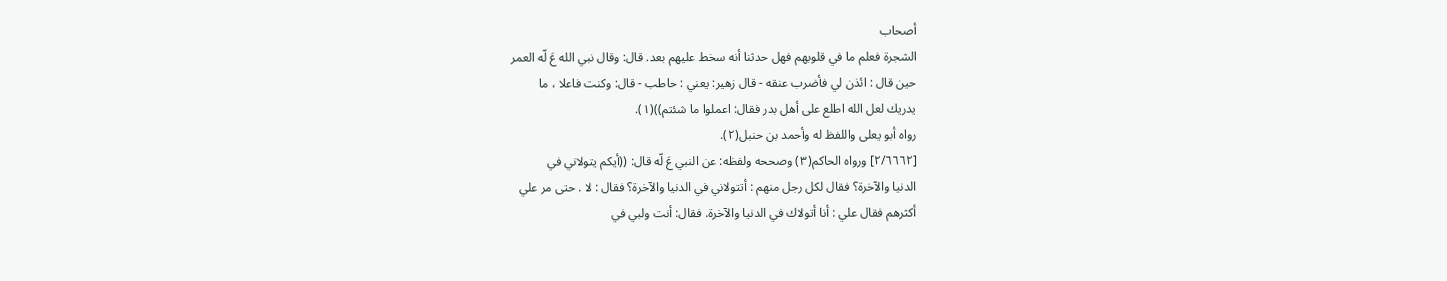أصحاب
الشجرة فعلم ما في قلوبهم فهل حدثنا أنه سخط عليهم بعد. قال: وقال نبي الله عَ لّه العمر
حين قال : ائذن لي فأضرب عنقه - قال زهير: يعني : حاطب - قال: وكنت فاعلا ، ما
يدريك لعل الله اطلع على أهل بدر فقال: اعملوا ما شئتم))(١).
رواه أبو يعلى واللفظ له وأحمد بن حنبل(٢).
[٢/٦٦٦٢] ورواه الحاكم(٣) وصححه ولفظه: عن النبي عَ لّه قال: ((أيكم يتولاني في
الدنيا والآخرة؟ فقال لكل رجل منهم : أتتولاني في الدنيا والآخرة؟ فقال : لا . حتى مر علي
أكثرهم فقال علي : أنا أتولاك في الدنيا والآخرة. فقال: أنت ولبي في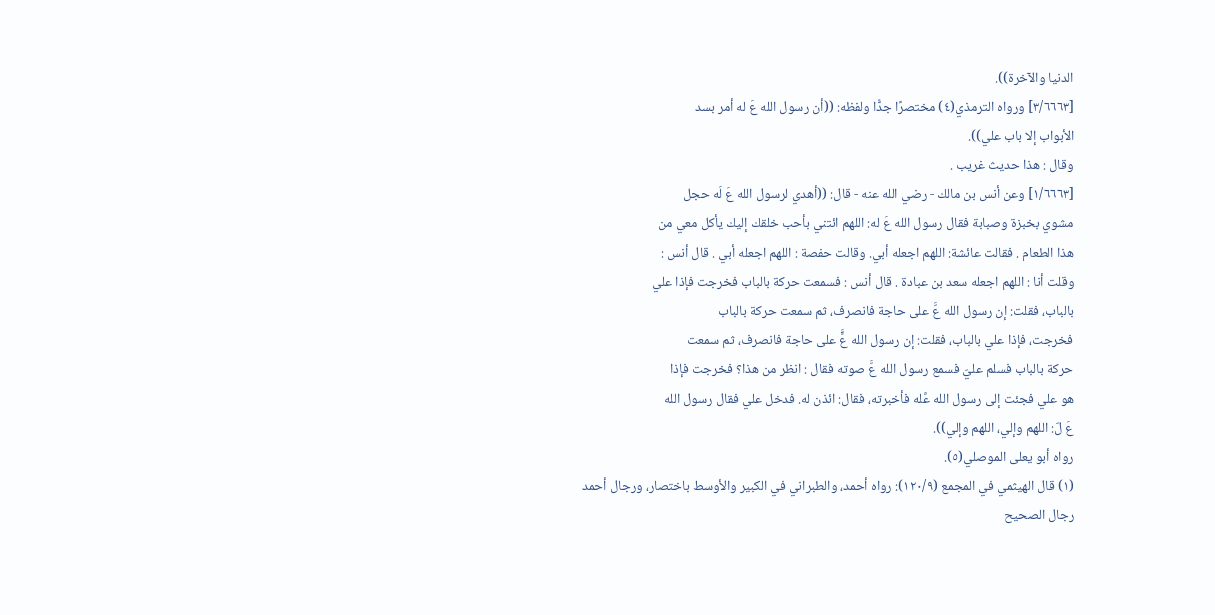الدنيا والآخرة)).
[٣/٦٦٦٣] ورواه الترمذي(٤) مختصرًا جدًّا ولفظه: ((أن رسول الله عَ له أمر بسد
الأبواب إلا باب علي)).
وقال : هذا حديث غريب .
[١/٦٦٦٣] وعن أنس بن مالك - رضي الله عنه - قال: ((أهدي لرسول الله عَ لَه حجل
مشوي بخبزة وصبابة فقال رسول الله عَ له: اللهم ائتني بأحب خلقك إليك يأكل معي من
هذا الطعام . فقالت عائشة: اللهم اجعله أبي. وقالت حفصة : اللهم اجعله أبي . قال أنس :
وقلت أنا : اللهم اجعله سعد بن عبادة . قال أنس : فسمعت حركة بالباب فخرجت فإذا علي
بالباب، فقلت: إن رسول الله عَّ على حاجة فانصرف، ثم سمعت حركة بالباب
فخرجت، فإذا علي بالباب، فقلت: إن رسول الله عٍَّ على حاجة فانصرف، ثم سمعت
حركة بالباب فسلم عليّ فسمع رسول الله عَّ صوته فقال : انظر من هذا؟ فخرجت فإذا
هو علي فجئت إلى رسول الله عَّله فأخبرته، فقال: ائذن له. فدخل علي فقال رسول الله
عَ لّ: اللهم وإلي، اللهم وإلي)).
رواه أبو يعلى الموصلي(٥).
(١) قال الهيثمي في المجمع (١٢٠/٩): رواه أحمد، والطبراني في الكبير والأوسط باختصار، ورجال أحمد
رجال الصحيح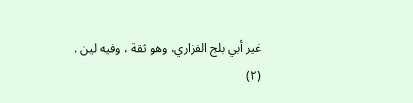غير أبي بلج الفزاري، وهو ثقة ، وفيه لين .
(٢)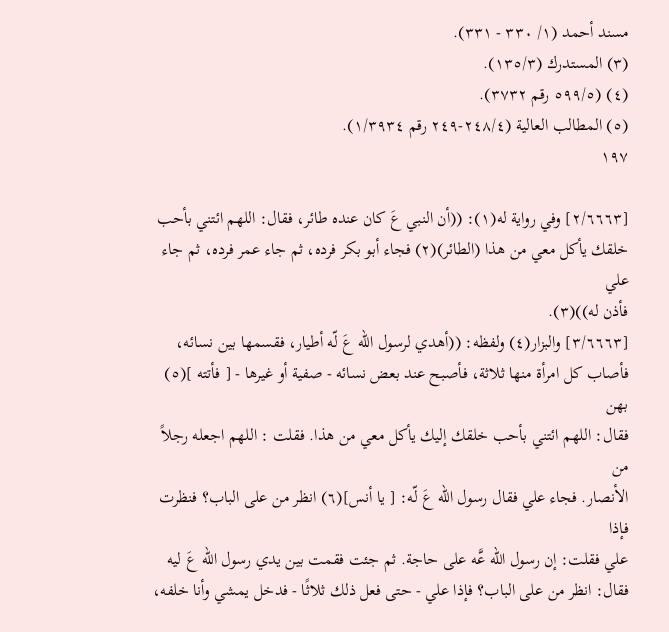مسند أحمد (١/ ٣٣٠ - ٣٣١).
(٣) المستدرك (١٣٥/٣).
(٤) (٥٩٩/٥ رقم ٣٧٣٢).
(٥) المطالب العالية (٢٤٨/٤-٢٤٩ رقم ١/٣٩٣٤).
١٩٧

[٢/٦٦٦٣] وفي رواية له(١): ((أن النبي عَ كان عنده طائر، فقال: اللهم ائتني بأحب
خلقك يأكل معي من هذا (الطائر)(٢) فجاء أبو بكر فرده، ثم جاء عمر فرده، ثم جاء علي
فأذن له))(٣).
[٣/٦٦٦٣] والبزار(٤) ولفظه: ((أهدي لرسول الله عَ لّه أطيار، فقسمها بين نسائه،
فأصاب كل امرأة منها ثلاثة، فأصبح عند بعض نسائه - صفية أو غيرها - [ فأتته ](٥) بهن
فقال: اللهم ائتني بأحب خلقك إليك يأكل معي من هذا. فقلت : اللهم اجعله رجلاً من
الأنصار. فجاء علي فقال رسول الله عَ لّه: [ يا أنس](٦) انظر من على الباب؟ فنظرت فإذا
علي فقلت: إن رسول الله عَّه على حاجة. ثم جئت فقمت بين يدي رسول الله عَ ليه
فقال: انظر من على الباب؟ فإذا علي - حتى فعل ذلك ثلاثًا - فدخل يمشي وأنا خلفه،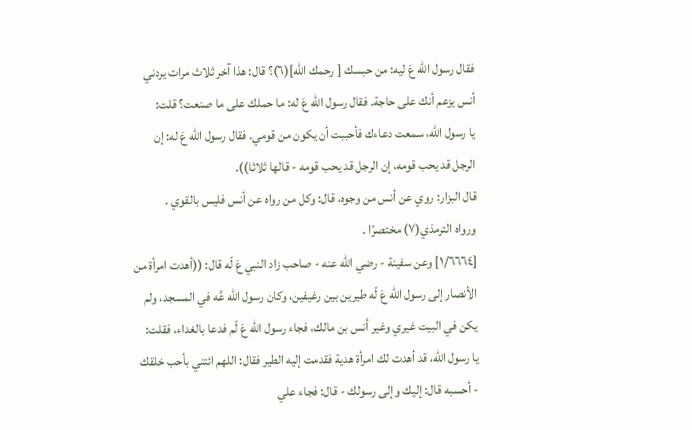فقال رسول الله عَ ليه: من حبسك [ رحمك الله](٦)؟ قال: هذا آخر ثلاث مرات يردني
أنس يزعم أنك على حاجة. فقال رسول الله عَ له: ما حملك على ما صنعت؟ قلت:
يا رسول الله، سمعت دعاءك فأحببت أن يكون من قومي. فقال رسول الله عَ له: إن
الرجل قد يحب قومه، إن الرجل قد يحب قومه - قالها ثلاثا)).
قال البزار: روي عن أنس من وجوه، قال: وكل من رواه عن أنس فليس بالقوي .
ورواه الترمذي(٧) مختصرًا .
[١/٦٦٦٤] وعن سفينة - رضي الله عنه - صاحب زاد النبي عَ لّه قال: ((أهدت امرأة من
الأنصار إلى رسول الله عَ لّه طيرين بين رغيفين، وكان رسول الله عَّه في المسجد، ولم
يكن في البيت غيري وغير أنس بن مالك، فجاء رسول الله عَ لّم فدعا بالغداء، فقلت:
يا رسول الله، قد أهدت لك امرأة هدية فقدمت إليه الطير فقال: اللهم ائتني بأحب خلقك
- أحسبه قال: إليك وإلى رسولك - قال: فجاء علي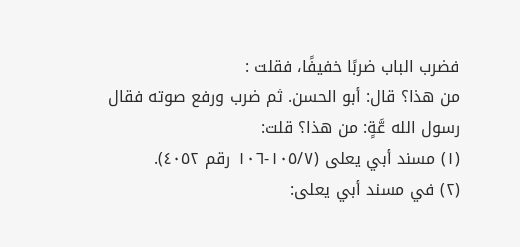فضرب الباب ضربًا خفيفًا، فقلت :
من هذا؟ قال: أبو الحسن. ثم ضرب ورفع صوته فقال رسول الله عَّةٍ: من هذا؟ قلت:
(١) مسند أبي يعلى (١٠٥/٧-١٠٦ رقم ٤٠٥٢).
(٢) في مسند أبي يعلى: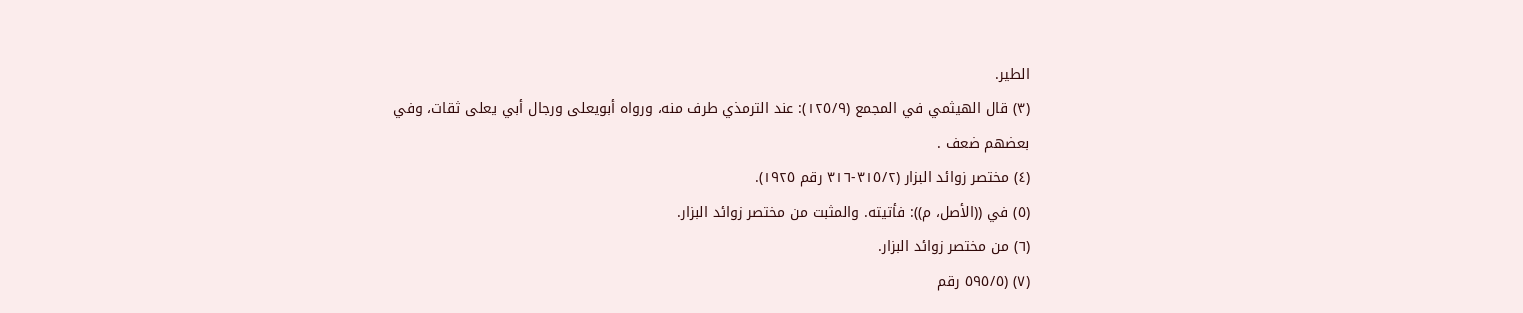الطير.
(٣) قال الهيثمي في المجمع (١٢٥/٩): عند الترمذي طرف منه، ورواه أبويعلى ورجال أبي يعلى ثقات، وفي
بعضهم ضعف .
(٤) مختصر زوائد البزار (٣١٥/٢-٣١٦ رقم ١٩٢٥).
(٥) في ((الأصل، م)): فأتيته. والمثبت من مختصر زوائد البزار.
(٦) من مختصر زوائد البزار.
(٧) (٥٩٥/٥ رقم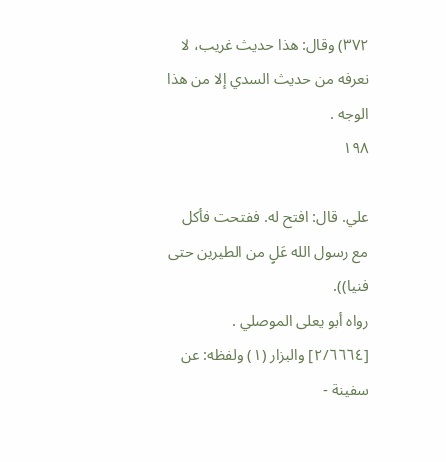٣٧٢) وقال: هذا حديث غريب، لا نعرفه من حديث السدي إلا من هذا الوجه .
١٩٨

علي. قال: افتح له. ففتحت فأكل مع رسول الله عَلٍ من الطيرين حتى فنيا)).
رواه أبو يعلى الموصلي .
[٢/٦٦٦٤] والبزار (١) ولفظه: عن سفينة -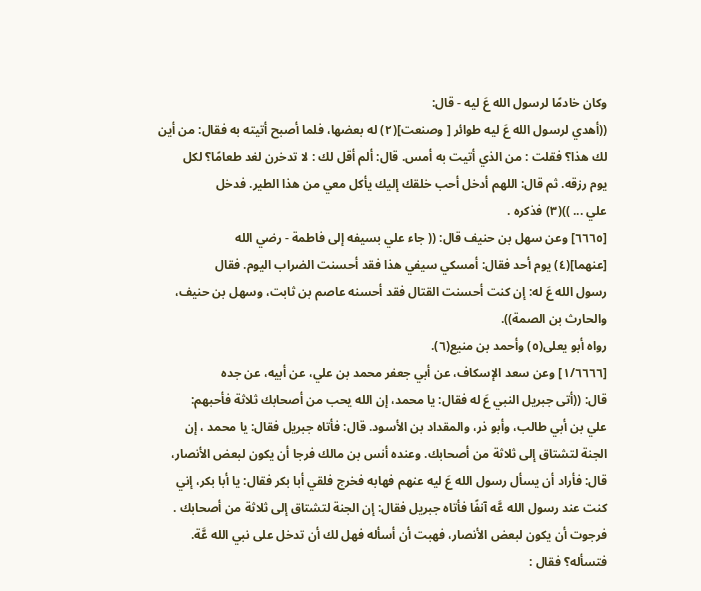وكان خادمًا لرسول الله عَ ليه - قال:
((أهدي لرسول الله عَ ليه طوائر [ وصنعت](٢) له بعضها، فلما أصبح أتيته به فقال: من أين
لك هذا؟ فقلت : من الذي أتيت به أمس. قال: ألم أقل لك : لا تدخرن لغد طعامًا؟ لكل
يوم رزقه. ثم قال: اللهم أدخل أحب خلقك إليك يأكل معي من هذا الطير. فدخل
علي ... ))(٣) فذكره .
[٦٦٦٥] وعن سهل بن حنيف قال: (( جاء علي بسيفه إلى فاطمة - رضي الله
[عنهما](٤) يوم أحد فقال: أمسكي سيفي هذا فقد أحسنت الضراب اليوم. فقال
رسول الله عَ له: إن كنت أحسنت القتال فقد أحسنه عاصم بن ثابت، وسهل بن حنيف،
والحارث بن الصمة)).
رواه أبو يعلى(٥) وأحمد بن منيع(٦).
[١/٦٦٦٦] وعن سعد الإسكاف، عن أبي جعفر محمد بن علي، عن أبيه، عن جده
قال: ((أتى جبريل النبي عَ له فقال: يا محمد، إن الله يحب من أصحابك ثلاثة فأحبهم:
علي بن أبي طالب، وأبو ذر، والمقداد بن الأسود. قال: فأتاه جبريل فقال: يا محمد ، إن
الجنة لتشتاق إلى ثلاثة من أصحابك. وعنده أنس بن مالك فرجا أن يكون لبعض الأنصار،
قال: فأراد أن يسأل رسول الله عَ ليه عنهم فهابه فخرج فلقي أبا بكر فقال: يا أبا بكر، إني
كنت عند رسول الله عَّه آنفًا فأتاه جبريل فقال: إن الجنة لتشتاق إلى ثلاثة من أصحابك .
فرجوت أن يكون لبعض الأنصار، فهبت أن أسأله فهل لك أن تدخل على نبي الله عَّة.
فتسأله؟ فقال :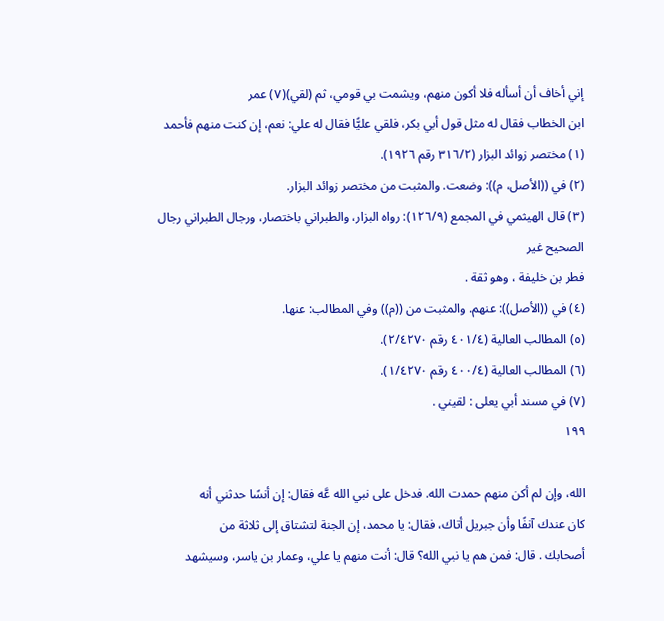إني أخاف أن أسأله فلا أكون منهم، ويشمت بي قومي، ثم (لقي)(٧) عمر
ابن الخطاب فقال له مثل قول أبي بكر، فلقي عليًّا فقال له علي: نعم، إن كنت منهم فأحمد
(١) مختصر زوائد البزار (٣١٦/٢ رقم ١٩٢٦).
(٢) في ((الأصل، م)): وضعت. والمثبت من مختصر زوائد البزار.
(٣) قال الهيثمي في المجمع (١٢٦/٩): رواه البزار، والطبراني باختصار، ورجال الطبراني رجال الصحيح غير
فطر بن خليفة ، وهو ثقة .
(٤) في ((الأصل)): عنهم. والمثبت من ((م)) وفي المطالب: عنها.
(٥) المطالب العالية (٤٠١/٤ رقم ٢/٤٢٧٠).
(٦) المطالب العالية (٤٠٠/٤ رقم ١/٤٢٧٠).
(٧) في مسند أبي يعلى : لقيني .
١٩٩

الله، وإن لم أكن منهم حمدت الله. فدخل على نبي الله عَّه فقال: إن أنسًا حدثني أنه
كان عندك آنفًا وأن جبريل أتاك، فقال: يا محمد، إن الجنة لتشتاق إلى ثلاثة من
أصحابك . قال: فمن هم يا نبي الله؟ قال: أنت منهم يا علي، وعمار بن ياسر، وسيشهد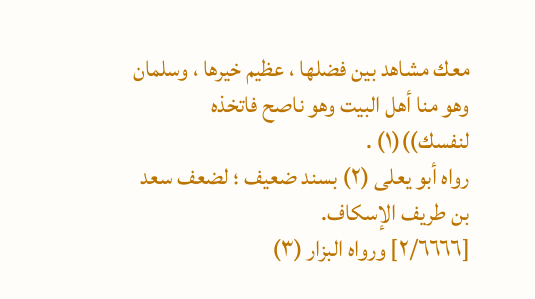معك مشاهد بين فضلها ، عظيم خيرها ، وسلمان وهو منا أهل البيت وهو ناصح فاتخذه
لنفسك))(١) .
رواه أبو يعلى (٢) بسند ضعيف ؛ لضعف سعد بن طريف الإسكاف.
[٢/٦٦٦٦] ورواه البزار (٣)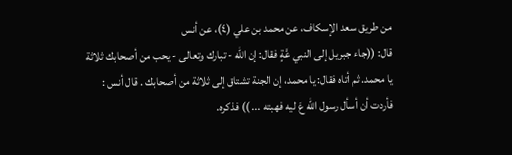من طريق سعد الإسكاف، عن محمد بن علي (٤)، عن أنس
قال: ((جاء جبريل إلى النبي عَّةٍ فقال: إن الله - تبارك وتعالى - يحب من أصحابك ثلاثة
يا محمد. ثم أتاه فقال: يا محمد، إن الجنة تشتاق إلى ثلاثة من أصحابك . قال أنس :
فأردت أن أسأل رسول الله عَ ليه فهبته ... )) فذكره.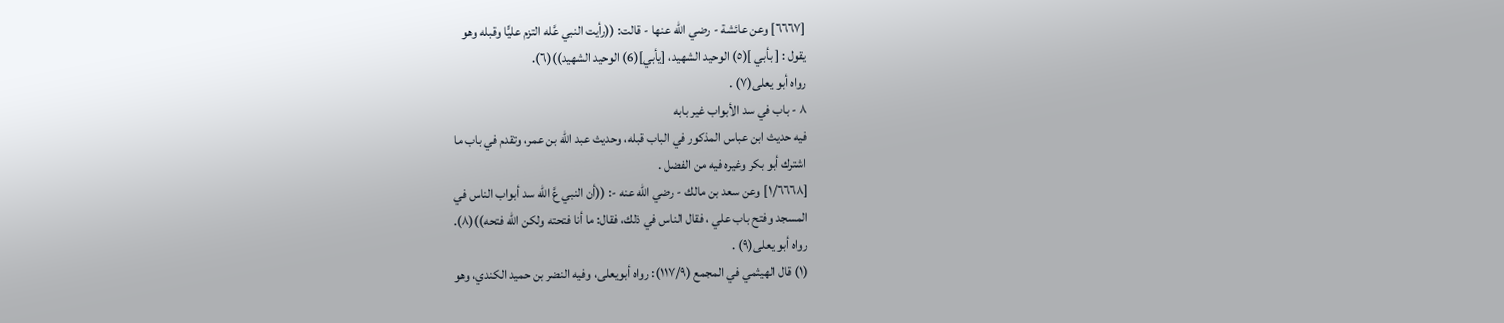[٦٦٦٧] وعن عائشة - رضي الله عنها - قالت: ((رأيت النبي عَّله التزم عليًّا وقبله وهو
يقول : [ بأبي ](٥) الوحيد الشهيد، [يأبي](6) الوحيد الشهيد))(٦).
رواه أبو يعلى(٧) .
٨ - باب في سد الأبواب غير بابه
فيه حديث ابن عباس المذكور في الباب قبله، وحديث عبد الله بن عمر، وتقدم في باب ما
اشترك أبو بكر وغيره فيه من الفضل .
[١/٦٦٦٨] وعن سعد بن مالك - رضي الله عنه -: ((أن النبي عَّ الله سد أبواب الناس في
المسجد وفتح باب علي ، فقال الناس في ذلك، فقال: ما أنا فتحته ولكن الله فتحه))(٨).
رواه أبو يعلى(٩) .
(١) قال الهيثمي في المجمع (١١٧/٩): رواه أبويعلى، وفيه النضر بن حميد الكندي، وهو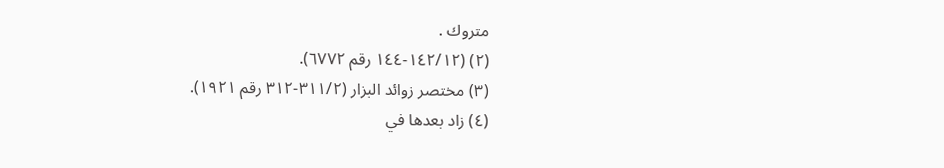متروك .
(٢) (١٤٢/١٢-١٤٤ رقم ٦٧٧٢).
(٣) مختصر زوائد البزار (٣١١/٢-٣١٢ رقم ١٩٢١).
(٤) زاد بعدها في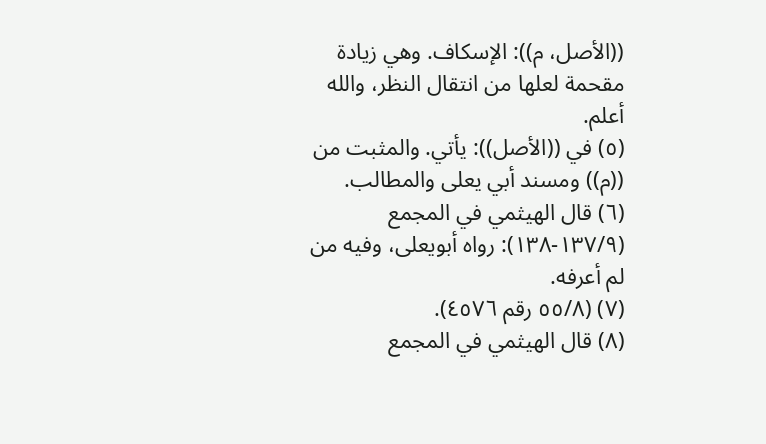((الأصل، م)): الإسكاف. وهي زيادة مقحمة لعلها من انتقال النظر، والله أعلم.
(٥) في ((الأصل)): يأتي. والمثبت من ((م)) ومسند أبي يعلى والمطالب.
(٦) قال الهيثمي في المجمع (١٣٧/٩-١٣٨): رواه أبويعلى، وفيه من لم أعرفه.
(٧) (٥٥/٨ رقم ٤٥٧٦).
(٨) قال الهيثمي في المجمع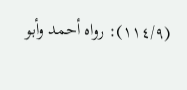(١١٤/٩): رواه أحمد وأبو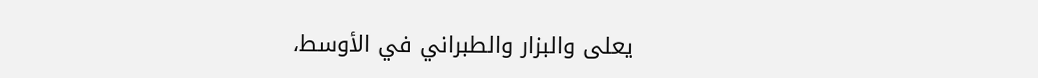يعلى والبزار والطبراني في الأوسط،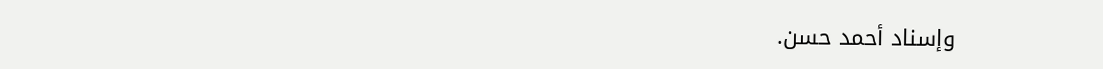وإسناد أحمد حسن.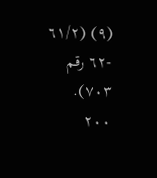(٩) (٦١/٢ -٦٢ رقم ٧٠٣).
٢٠٠